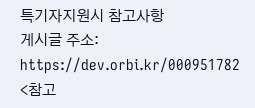특기자지원시 참고사항
게시글 주소: https://dev.orbi.kr/000951782
<참고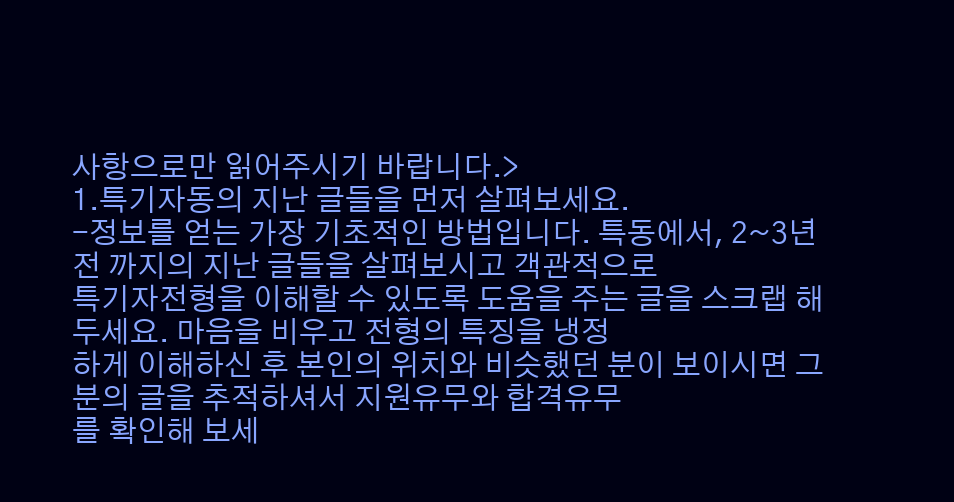사항으로만 읽어주시기 바랍니다.>
1.특기자동의 지난 글들을 먼저 살펴보세요.
-정보를 얻는 가장 기초적인 방법입니다. 특동에서, 2~3년전 까지의 지난 글들을 살펴보시고 객관적으로
특기자전형을 이해할 수 있도록 도움을 주는 글을 스크랩 해 두세요. 마음을 비우고 전형의 특징을 냉정
하게 이해하신 후 본인의 위치와 비슷했던 분이 보이시면 그 분의 글을 추적하셔서 지원유무와 합격유무
를 확인해 보세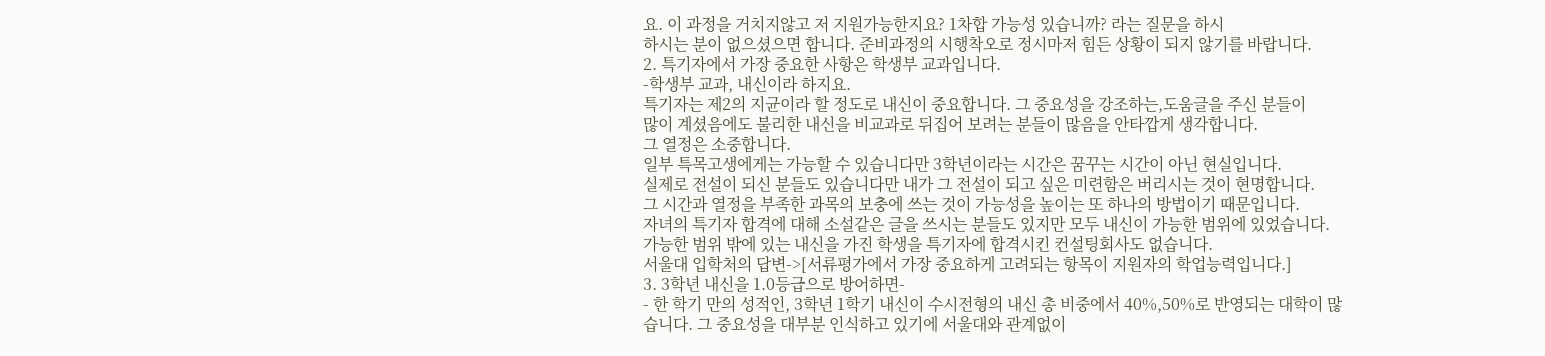요. 이 과정을 거치지않고 저 지원가능한지요? 1차합 가능성 있습니까? 라는 질문을 하시
하시는 분이 없으셨으면 합니다. 준비과정의 시행착오로 정시마저 힘든 상황이 되지 않기를 바랍니다.
2. 특기자에서 가장 중요한 사항은 학생부 교과입니다.
-학생부 교과, 내신이라 하지요.
특기자는 제2의 지균이라 할 정도로 내신이 중요합니다. 그 중요성을 강조하는,도움글을 주신 분들이
많이 계셨음에도 불리한 내신을 비교과로 뒤집어 보려는 분들이 많음을 안타깝게 생각합니다.
그 열정은 소중합니다.
일부 특목고생에게는 가능할 수 있습니다만 3학년이라는 시간은 꿈꾸는 시간이 아닌 현실입니다.
실제로 전설이 되신 분들도 있습니다만 내가 그 전설이 되고 싶은 미련함은 버리시는 것이 현명합니다.
그 시간과 열정을 부족한 과목의 보충에 쓰는 것이 가능성을 높이는 또 하나의 방법이기 때문입니다.
자녀의 특기자 합격에 대해 소설같은 글을 쓰시는 분들도 있지만 모두 내신이 가능한 범위에 있었습니다.
가능한 범위 밖에 있는 내신을 가진 학생을 특기자에 합격시킨 컨설팅회사도 없습니다.
서울대 입학처의 답변->[서류평가에서 가장 중요하게 고려되는 항목이 지원자의 학업능력입니다.]
3. 3학년 내신을 1.0등급으로 방어하면-
- 한 학기 만의 성적인, 3학년 1학기 내신이 수시전형의 내신 총 비중에서 40%,50%로 반영되는 대학이 많
습니다. 그 중요성을 대부분 인식하고 있기에 서울대와 관계없이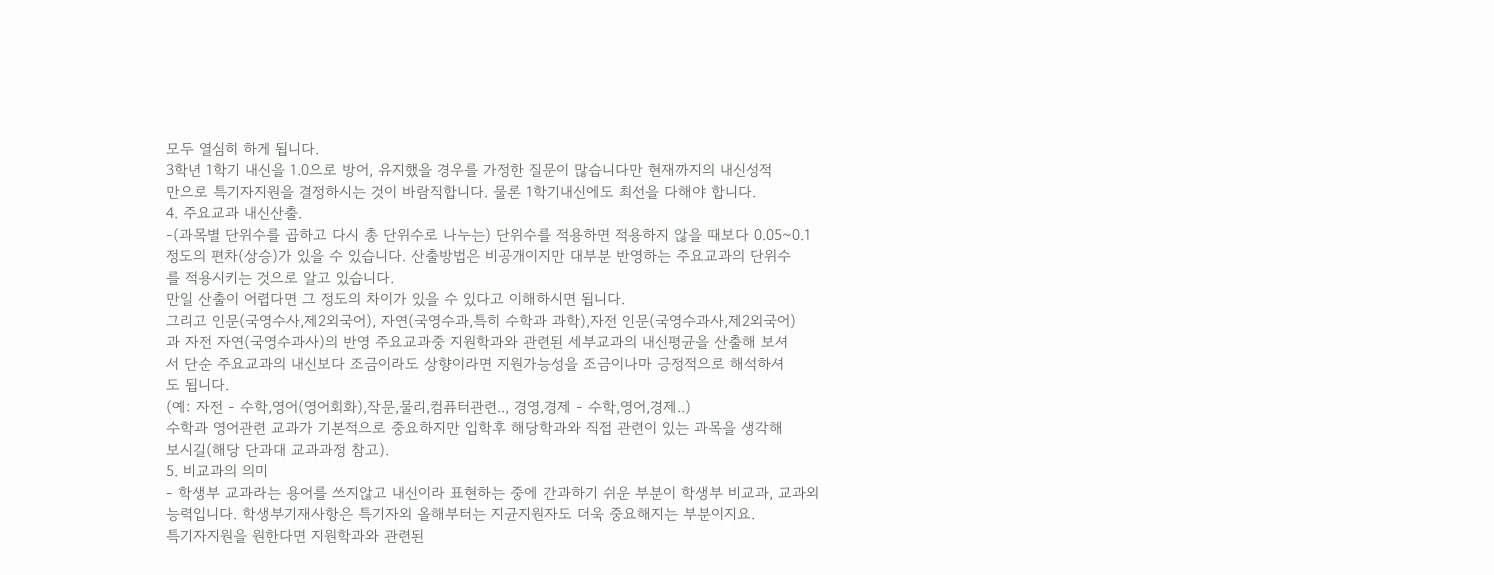모두 열심히 하게 됩니다.
3학년 1학기 내신을 1.0으로 방어, 유지했을 경우를 가정한 질문이 많습니다만 현재까지의 내신성적
만으로 특기자지원을 결정하시는 것이 바람직합니다. 물론 1학기내신에도 최선을 다해야 합니다.
4. 주요교과 내신산출.
-(과목별 단위수를 곱하고 다시 총 단위수로 나누는) 단위수를 적용하면 적용하지 않을 때보다 0.05~0.1
정도의 편차(상승)가 있을 수 있습니다. 산출방법은 비공개이지만 대부분 반영하는 주요교과의 단위수
를 적용시키는 것으로 알고 있습니다.
만일 산출이 어렵다면 그 정도의 차이가 있을 수 있다고 이해하시면 됩니다.
그리고 인문(국영수사,제2외국어), 자연(국영수과,특히 수학과 과학),자전 인문(국영수과사,제2외국어)
과 자전 자연(국영수과사)의 반영 주요교과중 지원학과와 관련된 세부교과의 내신평균을 산출해 보셔
서 단순 주요교과의 내신보다 조금이라도 상향이라면 지원가능성을 조금이나마 긍정적으로 해석하셔
도 됩니다.
(예: 자전 - 수학,영어(영어회화),작문,물리,컴퓨터관련.., 경영,경제 - 수학,영어,경제..)
수학과 영어관련 교과가 기본적으로 중요하지만 입학후 해당학과와 직접 관련이 있는 과목을 생각해
보시길(해당 단과대 교과과정 참고).
5. 비교과의 의미
- 학생부 교과라는 용어를 쓰지않고 내신이라 표현하는 중에 간과하기 쉬운 부분이 학생부 비교과, 교과외
능력입니다. 학생부기재사항은 특기자외 올해부터는 지균지원자도 더욱 중요해지는 부분이지요.
특기자지원을 원한다면 지원학과와 관련된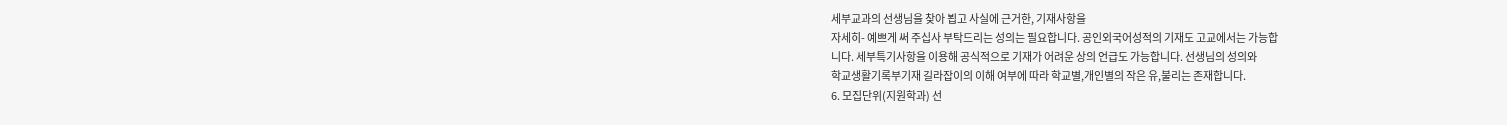세부교과의 선생님을 찾아 뵙고 사실에 근거한, 기재사항을
자세히- 예쁘게 써 주십사 부탁드리는 성의는 필요합니다. 공인외국어성적의 기재도 고교에서는 가능합
니다. 세부특기사항을 이용해 공식적으로 기재가 어려운 상의 언급도 가능합니다. 선생님의 성의와
학교생활기록부기재 길라잡이의 이해 여부에 따라 학교별,개인별의 작은 유,불리는 존재합니다.
6. 모집단위(지원학과) 선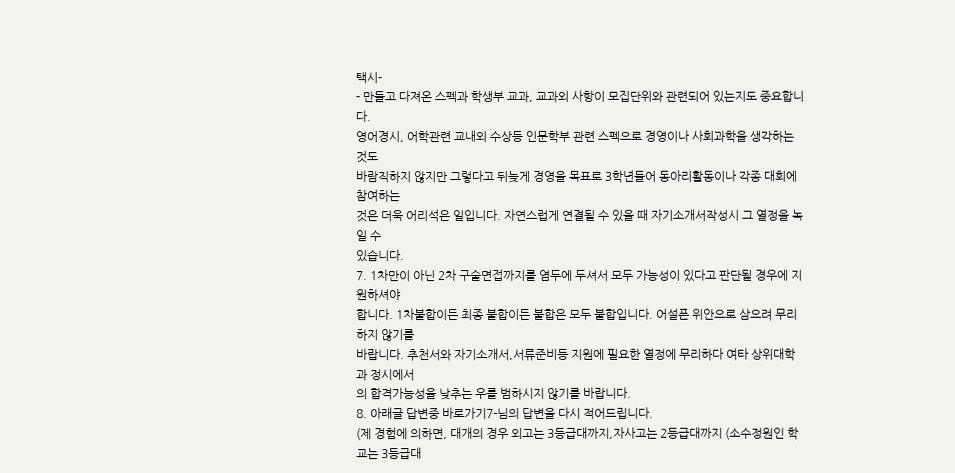택시-
- 만들고 다져온 스펙과 학생부 교과, 교과외 사항이 모집단위와 관련되어 있는지도 중요합니다.
영어경시, 어학관련 교내외 수상등 인문학부 관련 스펙으로 경영이나 사회과학을 생각하는 것도
바람직하지 않지만 그렇다고 뒤늦게 경영을 목표로 3학년들어 동아리활동이나 각종 대회에 참여하는
것은 더욱 어리석은 일입니다. 자연스럽게 연결될 수 있을 때 자기소개서작성시 그 열정을 녹일 수
있습니다.
7. 1차만이 아닌 2차 구술면접까지를 염두에 두셔서 모두 가능성이 있다고 판단될 경우에 지원하셔야
합니다. 1차불합이든 최종 불합이든 불합은 모두 불합입니다. 어설픈 위안으로 삼으려 무리하지 않기를
바랍니다. 추천서와 자기소개서,서류준비등 지원에 필요한 열정에 무리하다 여타 상위대학과 정시에서
의 합격가능성을 낮추는 우를 범하시지 않기를 바랍니다.
8. 아래글 답변중 바로가기7-님의 답변을 다시 적어드립니다.
(제 경험에 의하면, 대개의 경우 외고는 3등급대까지,자사고는 2등급대까지 (소수정원인 학교는 3등급대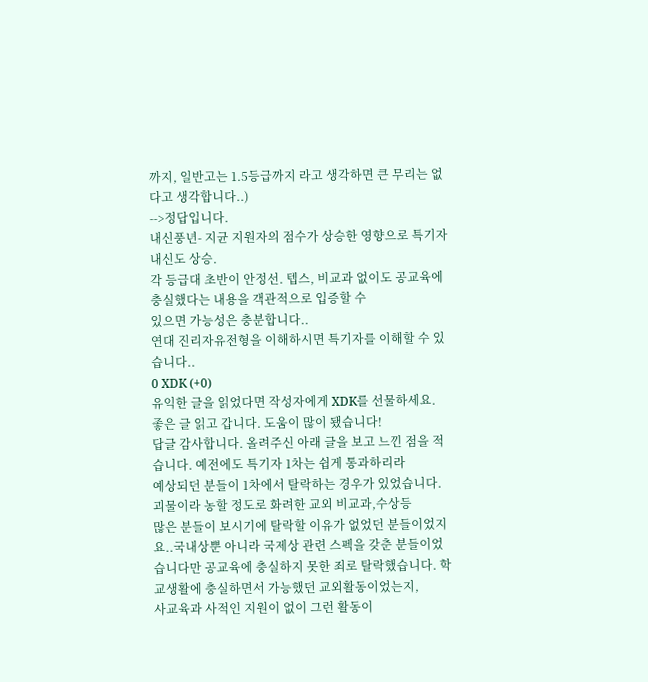까지, 일반고는 1.5등급까지 라고 생각하면 큰 무리는 없다고 생각합니다..)
-->정답입니다.
내신풍년- 지균 지원자의 점수가 상승한 영향으로 특기자 내신도 상승.
각 등급대 초반이 안정선. 텝스, 비교과 없이도 공교육에 충실했다는 내용을 객관적으로 입증할 수
있으면 가능성은 충분합니다..
연대 진리자유전형을 이해하시면 특기자를 이해할 수 있습니다..
0 XDK (+0)
유익한 글을 읽었다면 작성자에게 XDK를 선물하세요.
좋은 글 읽고 갑니다. 도움이 많이 됐습니다!
답글 감사합니다. 올려주신 아래 글을 보고 느낀 점을 적습니다. 예전에도 특기자 1차는 쉽게 통과하리라
예상되던 분들이 1차에서 탈락하는 경우가 있었습니다. 괴물이라 농할 정도로 화려한 교외 비교과,수상등
많은 분들이 보시기에 탈락할 이유가 없었던 분들이었지요..국내상뿐 아니라 국제상 관련 스펙을 갖춘 분들이었습니다만 공교육에 충실하지 못한 죄로 탈락했습니다. 학교생활에 충실하면서 가능했던 교외활동이었는지,
사교육과 사적인 지원이 없이 그런 활동이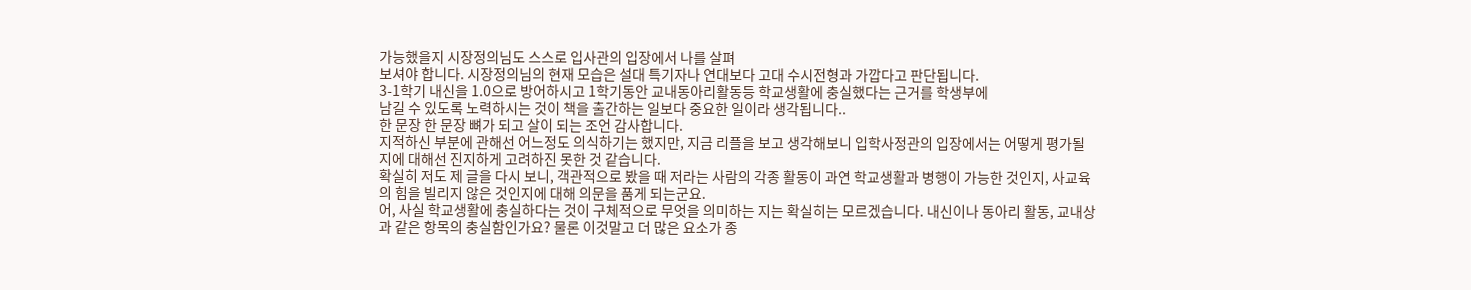가능했을지 시장정의님도 스스로 입사관의 입장에서 나를 살펴
보셔야 합니다. 시장정의님의 현재 모습은 설대 특기자나 연대보다 고대 수시전형과 가깝다고 판단됩니다.
3-1학기 내신을 1.0으로 방어하시고 1학기동안 교내동아리활동등 학교생활에 충실했다는 근거를 학생부에
남길 수 있도록 노력하시는 것이 책을 출간하는 일보다 중요한 일이라 생각됩니다..
한 문장 한 문장 뼈가 되고 살이 되는 조언 감사합니다.
지적하신 부분에 관해선 어느정도 의식하기는 했지만, 지금 리플을 보고 생각해보니 입학사정관의 입장에서는 어떻게 평가될 지에 대해선 진지하게 고려하진 못한 것 같습니다.
확실히 저도 제 글을 다시 보니, 객관적으로 봤을 때 저라는 사람의 각종 활동이 과연 학교생활과 병행이 가능한 것인지, 사교육의 힘을 빌리지 않은 것인지에 대해 의문을 품게 되는군요.
어, 사실 학교생활에 충실하다는 것이 구체적으로 무엇을 의미하는 지는 확실히는 모르겠습니다. 내신이나 동아리 활동, 교내상과 같은 항목의 충실함인가요? 물론 이것말고 더 많은 요소가 종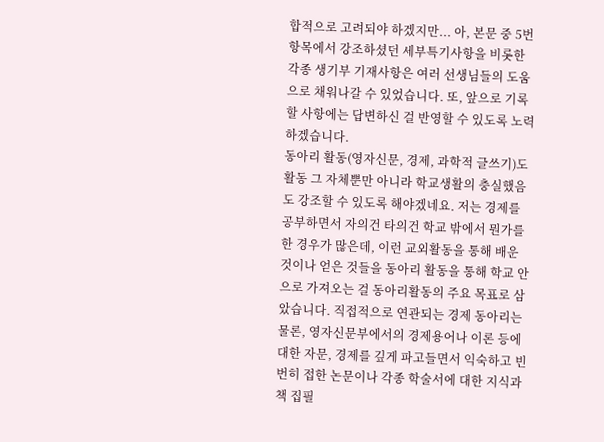합적으로 고려되야 하겠지만... 아, 본문 중 5번 항목에서 강조하셨던 세부특기사항을 비롯한 각종 생기부 기재사항은 여러 선생님들의 도움으로 채워나갈 수 있었습니다. 또, 앞으로 기록할 사항에는 답변하신 걸 반영할 수 있도록 노력하겠습니다.
동아리 활동(영자신문, 경제, 과학적 글쓰기)도 활동 그 자체뿐만 아니라 학교생활의 충실했음도 강조할 수 있도록 해야겠네요. 저는 경제를 공부하면서 자의건 타의건 학교 밖에서 뭔가를 한 경우가 많은데, 이런 교외활동을 통해 배운 것이나 얻은 것들을 동아리 활동을 통해 학교 안으로 가져오는 걸 동아리활동의 주요 목표로 삼았습니다. 직접적으로 연관되는 경제 동아리는 물론, 영자신문부에서의 경제용어나 이론 등에 대한 자문, 경제를 깊게 파고들면서 익숙하고 빈번히 접한 논문이나 각종 학술서에 대한 지식과 책 집필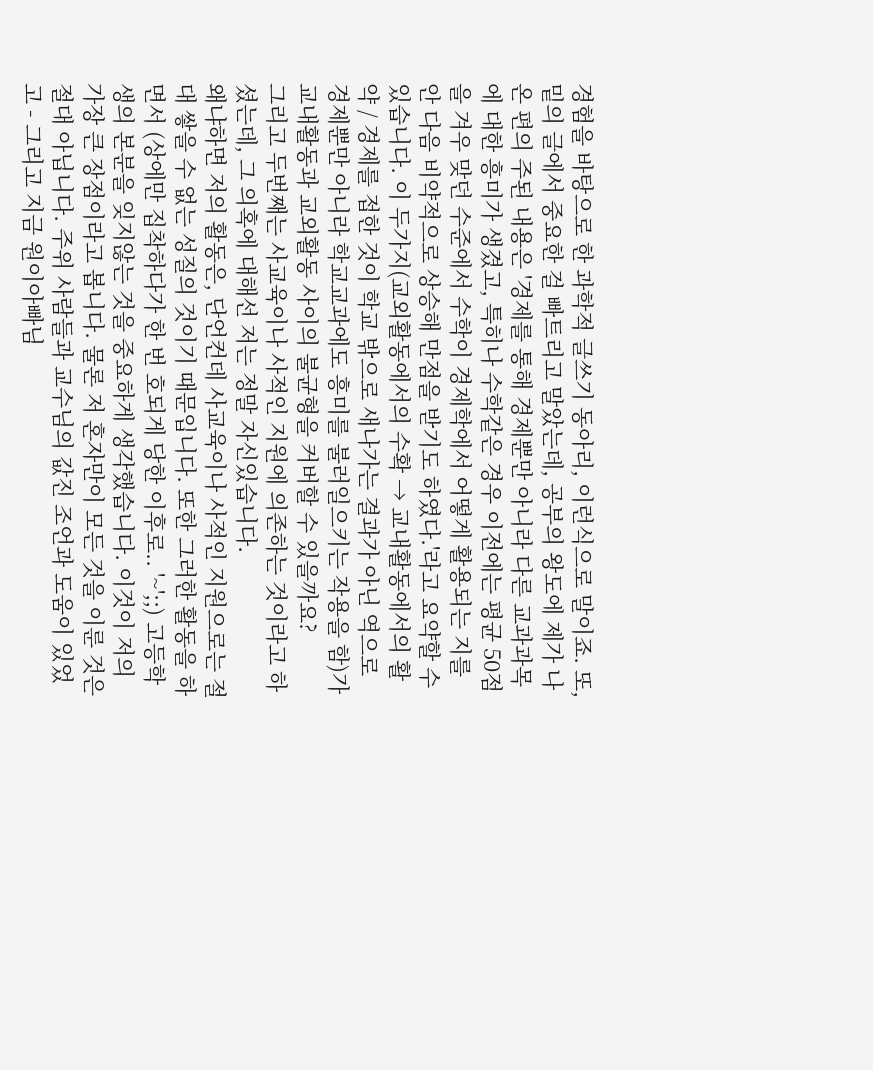경험을 바탕으로 한 과학적 글쓰기 동아리, 이런식으로 말이죠. 또, 밑의 글에서 중요한 걸 빠트리고 말았는데, 공부의 왕도에 제가 나온 편의 주된 내용은 '경제를 통해 경제뿐만 아니라 다른 교과과목에 대한 흥미가 생겼고, 특히나 수학같은 경우 이전에는 평균 50점을 겨우 맞던 수준에서 수학이 경제학에서 어떻게 활용되는 지를 안 다음 비약적으로 상승해 만점을 받기도 하였다.'라고 요약할 수 있습니다. 이 두가지(교외활동에서의 수확 → 교내활동에서의 활약 / 경제를 접한 것이 학교 밖으로 새나가는 결과가 아닌 역으로 경제뿐만 아니라 학교교과에도 흥미를 불러일으키는 작용을 함)가 교내활동과 교외활동 사이의 불균형을 커버할 수 있을까요?
그리고 두번째는 사교육이나 사적인 지원에 의존하는 것이라고 하셨는데, 그 의혹에 대해선 저는 정말 자신있습니다.
왜냐하면 저의 활동은, 단언컨데 사교육이나 사적인 지원으로는 절대 쌓을 수 없는 성질의 것이기 때문입니다. 또한 그러한 활동을 하면서 (상에만 집착하다가 한 번 호되게 당한 이후로.. '~';;) 고등학생의 본분을 잊지않는 것을 중요하게 생각했습니다. 이것이 저의 가장 큰 장점이라고 봅니다. 물론 저 혼자만이 모든 것을 이룬 것은 절대 아닙니다. 주위 사람들과 교수님의 값진 조언과 도움이 있었고 - 그리고 지금 원이아빠님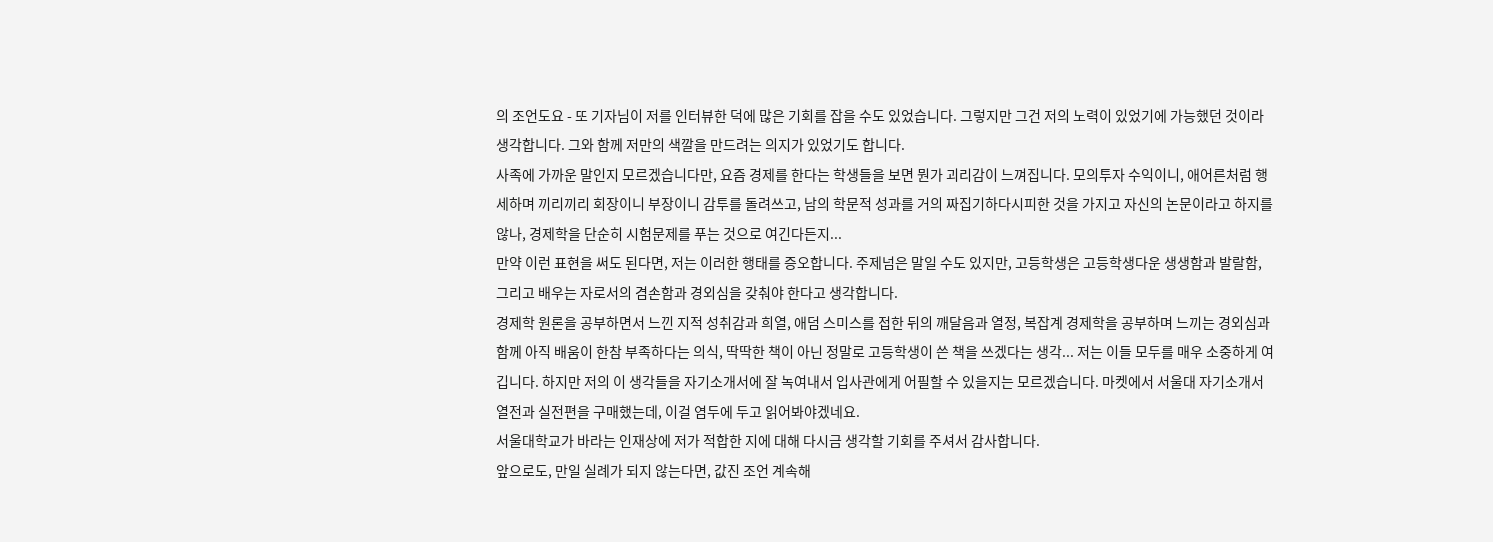의 조언도요 - 또 기자님이 저를 인터뷰한 덕에 많은 기회를 잡을 수도 있었습니다. 그렇지만 그건 저의 노력이 있었기에 가능했던 것이라 생각합니다. 그와 함께 저만의 색깔을 만드려는 의지가 있었기도 합니다.
사족에 가까운 말인지 모르겠습니다만, 요즘 경제를 한다는 학생들을 보면 뭔가 괴리감이 느껴집니다. 모의투자 수익이니, 애어른처럼 행세하며 끼리끼리 회장이니 부장이니 감투를 돌려쓰고, 남의 학문적 성과를 거의 짜집기하다시피한 것을 가지고 자신의 논문이라고 하지를 않나, 경제학을 단순히 시험문제를 푸는 것으로 여긴다든지...
만약 이런 표현을 써도 된다면, 저는 이러한 행태를 증오합니다. 주제넘은 말일 수도 있지만, 고등학생은 고등학생다운 생생함과 발랄함, 그리고 배우는 자로서의 겸손함과 경외심을 갖춰야 한다고 생각합니다.
경제학 원론을 공부하면서 느낀 지적 성취감과 희열, 애덤 스미스를 접한 뒤의 깨달음과 열정, 복잡계 경제학을 공부하며 느끼는 경외심과 함께 아직 배움이 한참 부족하다는 의식, 딱딱한 책이 아닌 정말로 고등학생이 쓴 책을 쓰겠다는 생각... 저는 이들 모두를 매우 소중하게 여깁니다. 하지만 저의 이 생각들을 자기소개서에 잘 녹여내서 입사관에게 어필할 수 있을지는 모르겠습니다. 마켓에서 서울대 자기소개서 열전과 실전편을 구매했는데, 이걸 염두에 두고 읽어봐야겠네요.
서울대학교가 바라는 인재상에 저가 적합한 지에 대해 다시금 생각할 기회를 주셔서 감사합니다.
앞으로도, 만일 실례가 되지 않는다면, 값진 조언 계속해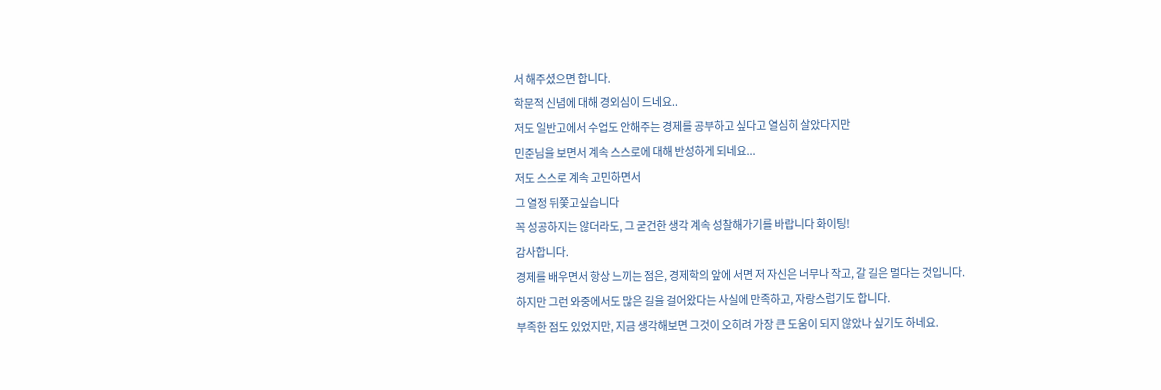서 해주셨으면 합니다.
학문적 신념에 대해 경외심이 드네요..
저도 일반고에서 수업도 안해주는 경제를 공부하고 싶다고 열심히 살았다지만
민준님을 보면서 계속 스스로에 대해 반성하게 되네요...
저도 스스로 계속 고민하면서
그 열정 뒤쫓고싶습니다
꼭 성공하지는 않더라도, 그 굳건한 생각 계속 성찰해가기를 바랍니다 화이팅!
감사합니다.
경제를 배우면서 항상 느끼는 점은, 경제학의 앞에 서면 저 자신은 너무나 작고, 갈 길은 멀다는 것입니다.
하지만 그런 와중에서도 많은 길을 걸어왔다는 사실에 만족하고, 자랑스럽기도 합니다.
부족한 점도 있었지만, 지금 생각해보면 그것이 오히려 가장 큰 도움이 되지 않았나 싶기도 하네요.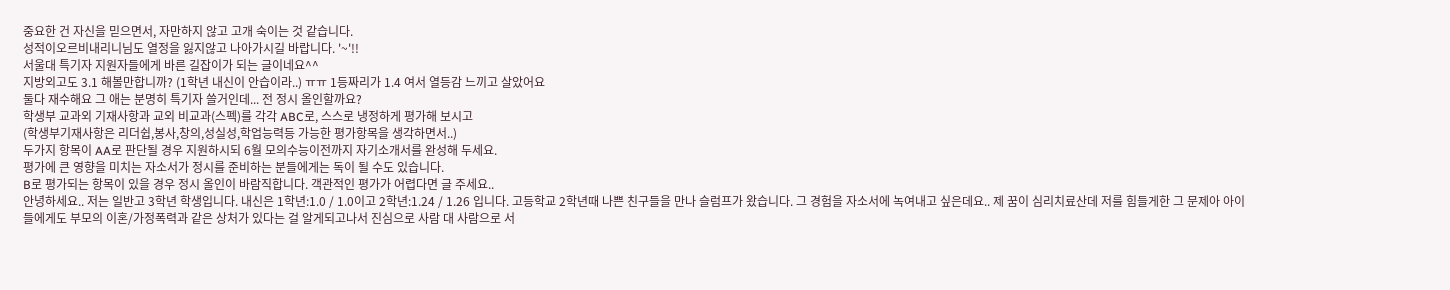중요한 건 자신을 믿으면서, 자만하지 않고 고개 숙이는 것 같습니다.
성적이오르비내리니님도 열정을 잃지않고 나아가시길 바랍니다. '~'!!
서울대 특기자 지원자들에게 바른 길잡이가 되는 글이네요^^
지방외고도 3.1 해볼만합니까? (1학년 내신이 안습이라..) ㅠㅠ 1등짜리가 1.4 여서 열등감 느끼고 살았어요
둘다 재수해요 그 애는 분명히 특기자 쓸거인데... 전 정시 올인할까요?
학생부 교과외 기재사항과 교외 비교과(스펙)를 각각 ABC로, 스스로 냉정하게 평가해 보시고
(학생부기재사항은 리더쉽,봉사,창의,성실성,학업능력등 가능한 평가항목을 생각하면서..)
두가지 항목이 AA로 판단될 경우 지원하시되 6월 모의수능이전까지 자기소개서를 완성해 두세요.
평가에 큰 영향을 미치는 자소서가 정시를 준비하는 분들에게는 독이 될 수도 있습니다.
B로 평가되는 항목이 있을 경우 정시 올인이 바람직합니다. 객관적인 평가가 어렵다면 글 주세요..
안녕하세요.. 저는 일반고 3학년 학생입니다. 내신은 1학년:1.0 / 1.0이고 2학년:1.24 / 1.26 입니다. 고등학교 2학년때 나쁜 친구들을 만나 슬럼프가 왔습니다. 그 경험을 자소서에 녹여내고 싶은데요.. 제 꿈이 심리치료산데 저를 힘들게한 그 문제아 아이들에게도 부모의 이혼/가정폭력과 같은 상처가 있다는 걸 알게되고나서 진심으로 사람 대 사람으로 서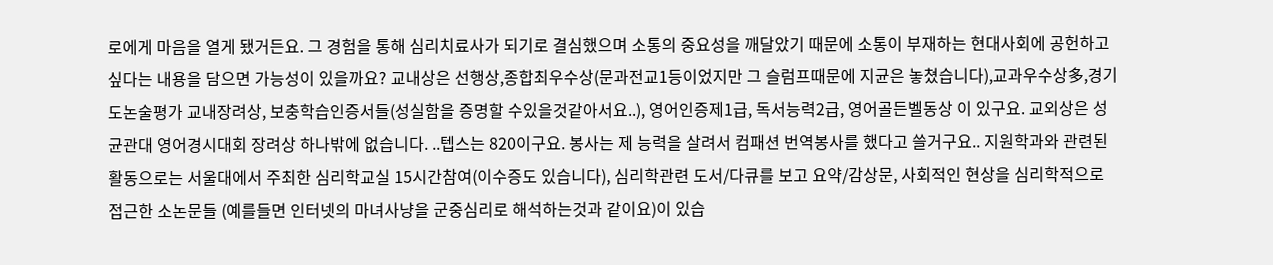로에게 마음을 열게 됐거든요. 그 경험을 통해 심리치료사가 되기로 결심했으며 소통의 중요성을 깨달았기 때문에 소통이 부재하는 현대사회에 공헌하고 싶다는 내용을 담으면 가능성이 있을까요? 교내상은 선행상,종합최우수상(문과전교1등이었지만 그 슬럼프때문에 지균은 놓쳤습니다),교과우수상多,경기도논술평가 교내장려상, 보충학습인증서들(성실함을 증명할 수있을것같아서요..), 영어인증제1급, 독서능력2급, 영어골든벨동상 이 있구요. 교외상은 성균관대 영어경시대회 장려상 하나밖에 없습니다. ..텝스는 820이구요. 봉사는 제 능력을 살려서 컴패션 번역봉사를 했다고 쓸거구요.. 지원학과와 관련된 활동으로는 서울대에서 주최한 심리학교실 15시간참여(이수증도 있습니다), 심리학관련 도서/다큐를 보고 요약/감상문, 사회적인 현상을 심리학적으로 접근한 소논문들 (예를들면 인터넷의 마녀사냥을 군중심리로 해석하는것과 같이요)이 있습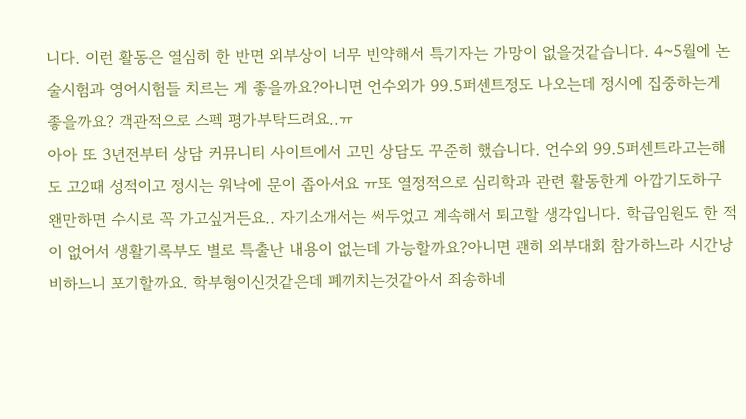니다. 이런 활동은 열심히 한 반면 외부상이 너무 빈약해서 특기자는 가망이 없을것같습니다. 4~5월에 논술시험과 영어시험들 치르는 게 좋을까요?아니면 언수외가 99.5퍼센트정도 나오는데 정시에 집중하는게 좋을까요? 객관적으로 스펙 평가부탁드려요..ㅠ
아아 또 3년전부터 상담 커뮤니티 사이트에서 고민 상담도 꾸준히 했습니다. 언수외 99.5퍼센트라고는해도 고2때 성적이고 정시는 워낙에 문이 좁아서요 ㅠ또 열정적으로 심리학과 관련 활동한게 아깝기도하구 왠만하면 수시로 꼭 가고싶거든요.. 자기소개서는 써두었고 계속해서 퇴고할 생각입니다. 학급임원도 한 적이 없어서 생활기록부도 별로 특출난 내용이 없는데 가능할까요?아니면 괜히 외부대회 참가하느라 시간낭비하느니 포기할까요. 학부형이신것같은데 폐끼치는것같아서 죄송하네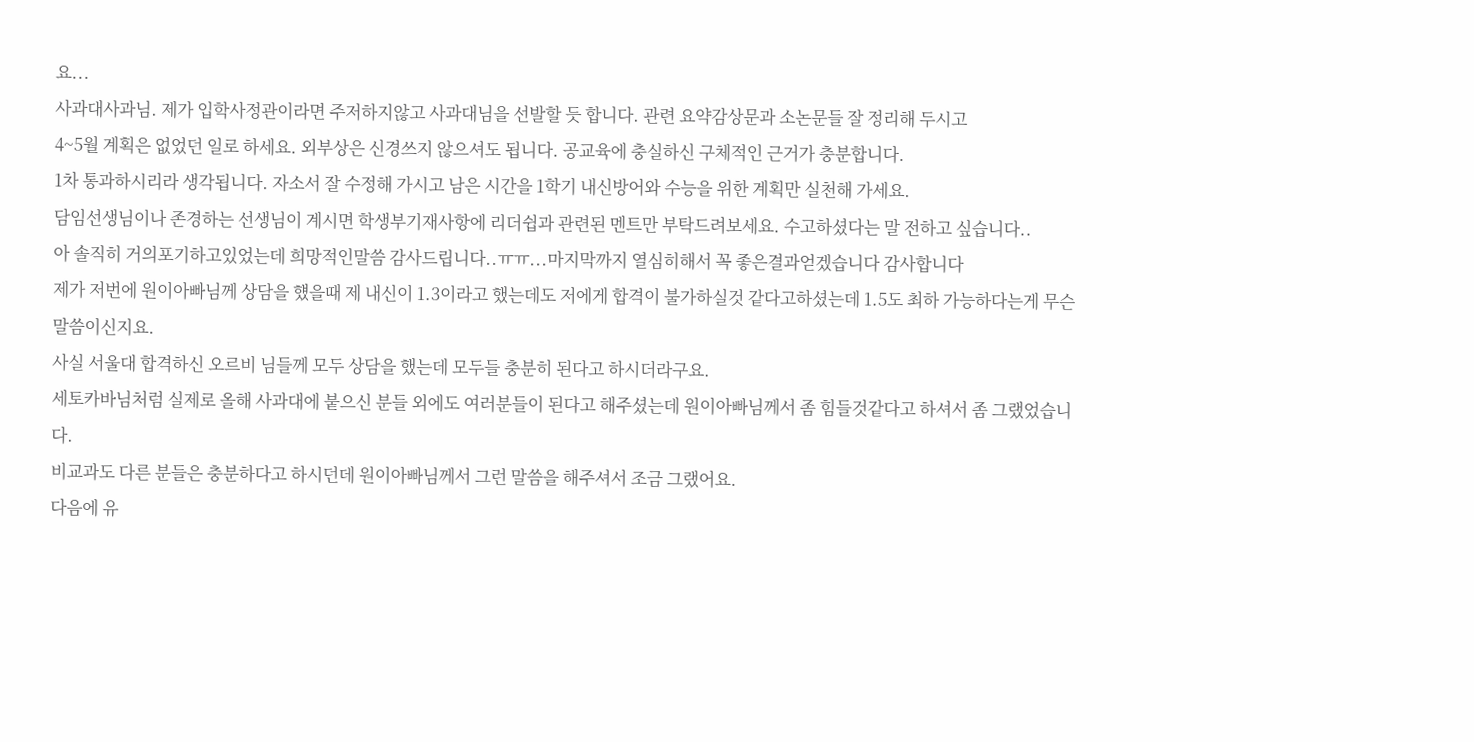요...
사과대사과님. 제가 입학사정관이라면 주저하지않고 사과대님을 선발할 듯 합니다. 관련 요약감상문과 소논문들 잘 정리해 두시고
4~5월 계획은 없었던 일로 하세요. 외부상은 신경쓰지 않으셔도 됩니다. 공교육에 충실하신 구체적인 근거가 충분합니다.
1차 통과하시리라 생각됩니다. 자소서 잘 수정해 가시고 남은 시간을 1학기 내신방어와 수능을 위한 계획만 실천해 가세요.
담임선생님이나 존경하는 선생님이 계시면 학생부기재사항에 리더쉽과 관련된 멘트만 부탁드려보세요. 수고하셨다는 말 전하고 싶습니다..
아 솔직히 거의포기하고있었는데 희망적인말씀 감사드립니다..ㅠㅠ...마지막까지 열심히해서 꼭 좋은결과얻겠습니다 감사합니다
제가 저번에 원이아빠님께 상담을 헀을때 제 내신이 1.3이라고 했는데도 저에게 합격이 불가하실것 같다고하셨는데 1.5도 최하 가능하다는게 무슨 말씀이신지요.
사실 서울대 합격하신 오르비 님들께 모두 상담을 했는데 모두들 충분히 된다고 하시더라구요.
세토카바님처럼 실제로 올해 사과대에 붙으신 분들 외에도 여러분들이 된다고 해주셨는데 원이아빠님께서 좀 힘들것같다고 하셔서 좀 그랬었습니다.
비교과도 다른 분들은 충분하다고 하시던데 원이아빠님께서 그런 말씀을 해주셔서 조금 그랬어요.
다음에 유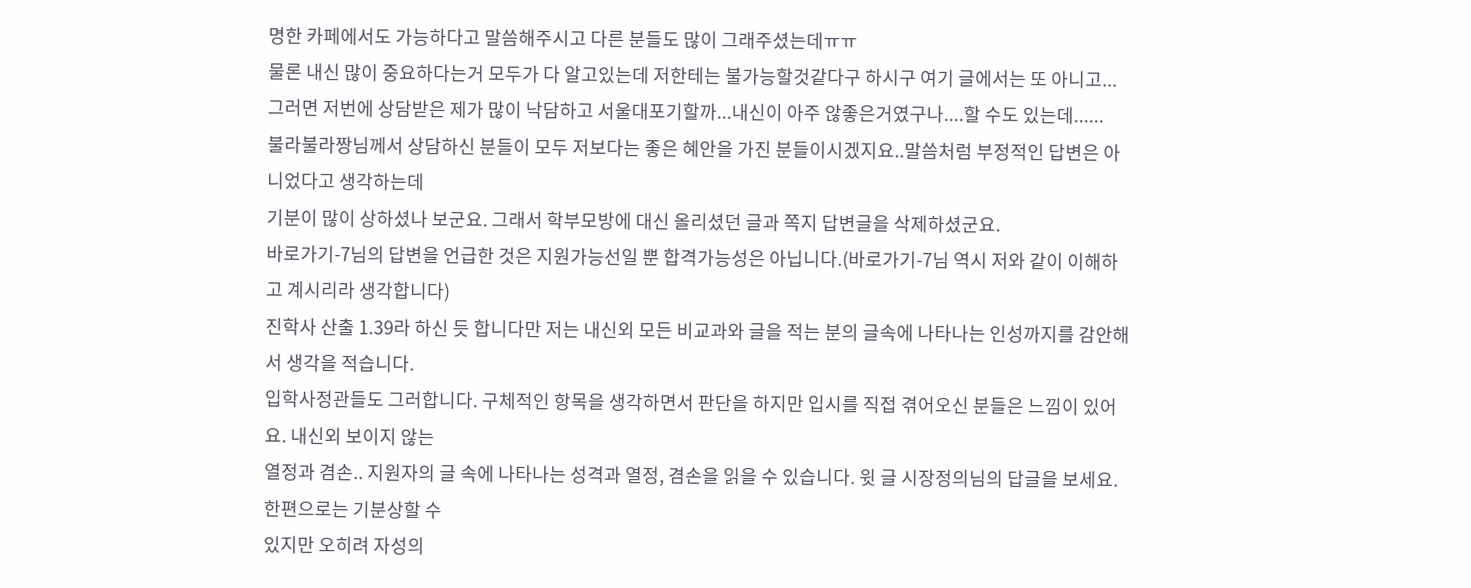명한 카페에서도 가능하다고 말씀해주시고 다른 분들도 많이 그래주셨는데ㅠㅠ
물론 내신 많이 중요하다는거 모두가 다 알고있는데 저한테는 불가능할것같다구 하시구 여기 글에서는 또 아니고...
그러면 저번에 상담받은 제가 많이 낙담하고 서울대포기할까...내신이 아주 않좋은거였구나....할 수도 있는데......
불라불라짱님께서 상담하신 분들이 모두 저보다는 좋은 혜안을 가진 분들이시겠지요..말씀처럼 부정적인 답변은 아니었다고 생각하는데
기분이 많이 상하셨나 보군요. 그래서 학부모방에 대신 올리셨던 글과 쪽지 답변글을 삭제하셨군요.
바로가기-7님의 답변을 언급한 것은 지원가능선일 뿐 합격가능성은 아닙니다.(바로가기-7님 역시 저와 같이 이해하고 계시리라 생각합니다)
진학사 산출 1.39라 하신 듯 합니다만 저는 내신외 모든 비교과와 글을 적는 분의 글속에 나타나는 인성까지를 감안해서 생각을 적습니다.
입학사정관들도 그러합니다. 구체적인 항목을 생각하면서 판단을 하지만 입시를 직접 겪어오신 분들은 느낌이 있어요. 내신외 보이지 않는
열정과 겸손.. 지원자의 글 속에 나타나는 성격과 열정, 겸손을 읽을 수 있습니다. 윗 글 시장정의님의 답글을 보세요.한편으로는 기분상할 수
있지만 오히려 자성의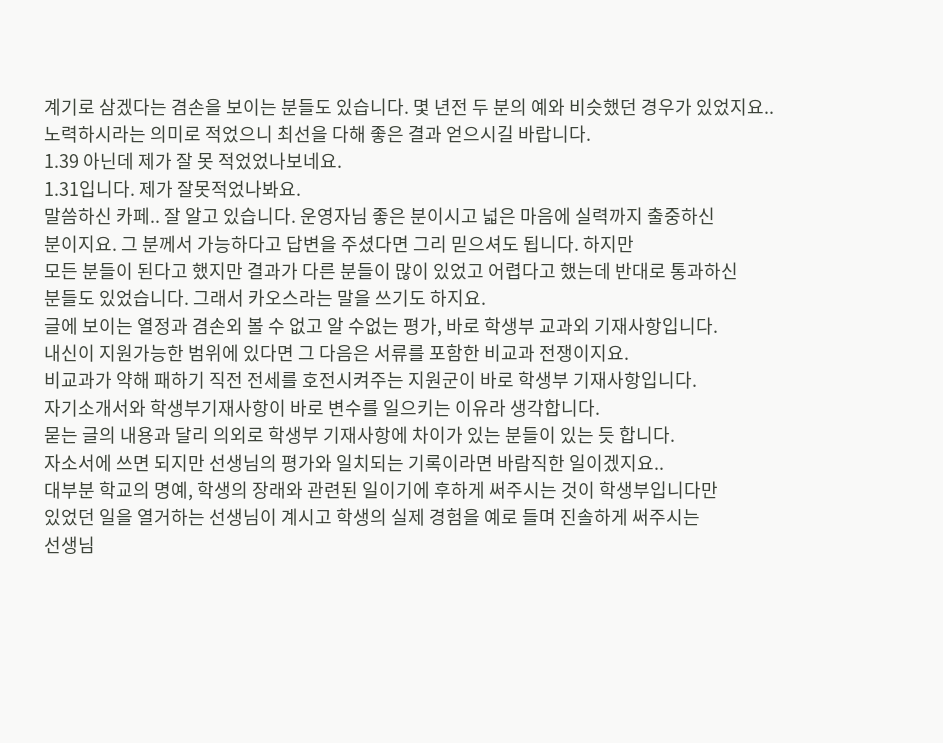계기로 삼겠다는 겸손을 보이는 분들도 있습니다. 몇 년전 두 분의 예와 비슷했던 경우가 있었지요..
노력하시라는 의미로 적었으니 최선을 다해 좋은 결과 얻으시길 바랍니다.
1.39 아닌데 제가 잘 못 적었었나보네요.
1.31입니다. 제가 잘못적었나봐요.
말씀하신 카페.. 잘 알고 있습니다. 운영자님 좋은 분이시고 넓은 마음에 실력까지 출중하신
분이지요. 그 분께서 가능하다고 답변을 주셨다면 그리 믿으셔도 됩니다. 하지만
모든 분들이 된다고 했지만 결과가 다른 분들이 많이 있었고 어렵다고 했는데 반대로 통과하신
분들도 있었습니다. 그래서 카오스라는 말을 쓰기도 하지요.
글에 보이는 열정과 겸손외 볼 수 없고 알 수없는 평가, 바로 학생부 교과외 기재사항입니다.
내신이 지원가능한 범위에 있다면 그 다음은 서류를 포함한 비교과 전쟁이지요.
비교과가 약해 패하기 직전 전세를 호전시켜주는 지원군이 바로 학생부 기재사항입니다.
자기소개서와 학생부기재사항이 바로 변수를 일으키는 이유라 생각합니다.
묻는 글의 내용과 달리 의외로 학생부 기재사항에 차이가 있는 분들이 있는 듯 합니다.
자소서에 쓰면 되지만 선생님의 평가와 일치되는 기록이라면 바람직한 일이겠지요..
대부분 학교의 명예, 학생의 장래와 관련된 일이기에 후하게 써주시는 것이 학생부입니다만
있었던 일을 열거하는 선생님이 계시고 학생의 실제 경험을 예로 들며 진솔하게 써주시는
선생님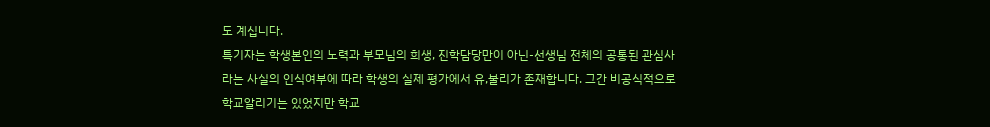도 계십니다.
특기자는 학생본인의 노력과 부모님의 희생, 진학담당만이 아닌-선생님 전체의 공통된 관심사
라는 사실의 인식여부에 따라 학생의 실제 평가에서 유,불리가 존재합니다. 그간 비공식적으로
학교알리기는 있었지만 학교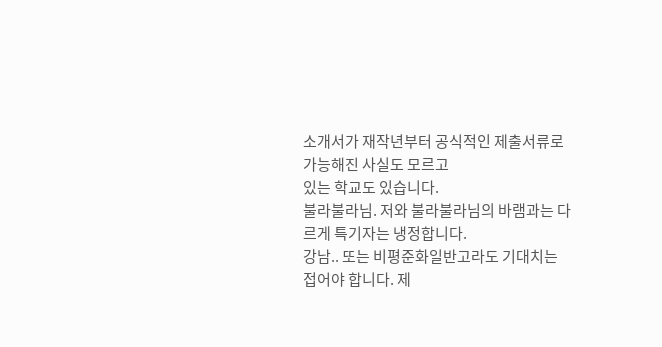소개서가 재작년부터 공식적인 제출서류로 가능해진 사실도 모르고
있는 학교도 있습니다.
불라불라님. 저와 불라불라님의 바램과는 다르게 특기자는 냉정합니다.
강남.. 또는 비평준화일반고라도 기대치는 접어야 합니다. 제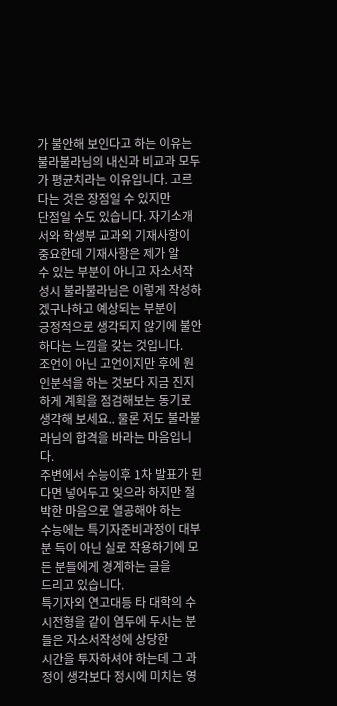가 불안해 보인다고 하는 이유는
불라불라님의 내신과 비교과 모두가 평균치라는 이유입니다. 고르다는 것은 장점일 수 있지만
단점일 수도 있습니다. 자기소개서와 학생부 교과외 기재사항이 중요한데 기재사항은 제가 알
수 있는 부분이 아니고 자소서작성시 불라불라님은 이렇게 작성하겠구나하고 예상되는 부분이
긍정적으로 생각되지 않기에 불안하다는 느낌을 갖는 것입니다.
조언이 아닌 고언이지만 후에 원인분석을 하는 것보다 지금 진지하게 계획을 점검해보는 동기로
생각해 보세요.. 물론 저도 불라불라님의 합격을 바라는 마음입니다.
주변에서 수능이후 1차 발표가 된다면 넣어두고 잊으라 하지만 절박한 마음으로 열공해야 하는
수능에는 특기자준비과정이 대부분 득이 아닌 실로 작용하기에 모든 분들에게 경계하는 글을
드리고 있습니다.
특기자외 연고대등 타 대학의 수시전형을 같이 염두에 두시는 분들은 자소서작성에 상당한
시간을 투자하셔야 하는데 그 과정이 생각보다 정시에 미치는 영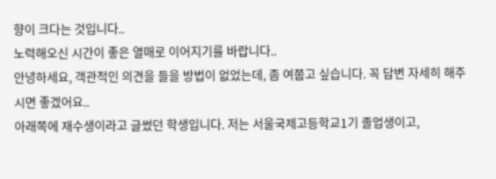향이 크다는 것입니다..
노력해오신 시간이 좋은 열매로 이어지기를 바랍니다..
안녕하세요, 객관적인 의견을 들을 방법이 없었는데, 좀 여쭙고 싶습니다. 꼭 답변 자세히 해주시면 좋겠어요..
아래쪽에 재수생이라고 글썼던 학생입니다. 저는 서울국제고등학교1기 졸업생이고,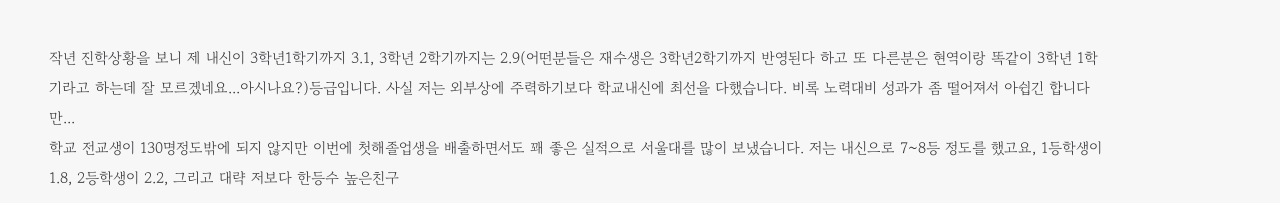작년 진학상황을 보니 제 내신이 3학년1학기까지 3.1, 3학년 2학기까지는 2.9(어떤분들은 재수생은 3학년2학기까지 반영된다 하고 또 다른분은 현역이랑 똑같이 3학년 1학기라고 하는데 잘 모르겠네요...아시나요?)등급입니다. 사실 저는 외부상에 주력하기보다 학교내신에 최선을 다했습니다. 비록 노력대비 성과가 좀 떨어져서 아쉽긴 합니다만...
학교 전교생이 130명정도밖에 되지 않지만 이번에 첫해졸업생을 배출하면서도 꽤 좋은 실적으로 서울대를 많이 보냈습니다. 저는 내신으로 7~8등 정도를 했고요, 1등학생이 1.8, 2등학생이 2.2, 그리고 대략 저보다 한등수 높은친구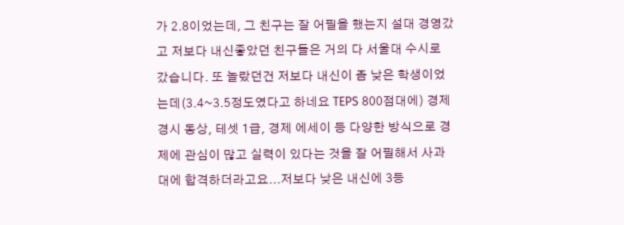가 2.8이었는데, 그 친구는 잘 어필을 했는지 설대 경영갔고 저보다 내신좋았던 친구들은 거의 다 서울대 수시로 갔습니다. 또 놀랐던건 저보다 내신이 좀 낮은 학생이었는데(3.4~3.5정도였다고 하네요 TEPS 800점대에) 경제경시 동상, 테셋 1급, 경제 에세이 등 다양한 방식으로 경제에 관심이 많고 실력이 있다는 것을 잘 어필해서 사과대에 합격하더라고요...저보다 낮은 내신에 3등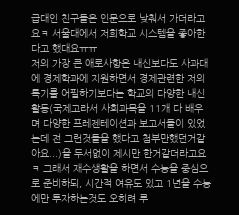급대인 친구들은 인문으로 낮춰서 가더라고요ㅋ 서울대에서 저희학교 시스템을 좋아한다고 했대요ㅠㅠ
저의 가장 큰 애로사항은 내신보다도 사과대에 경제학과에 지원하면서 경제관련한 저의 특기를 어필하기보다는 학교의 다양한 내신 활동(국제고라서 사회과목을 11개 다 배우며 다양한 프레젠테이션과 보고서들이 있었는데 전 그런것들을 했다고 첨부만했던거같아요...)을 두서없이 제시만 한거같더라고요 ㅋ 그래서 재수생활을 하면서 수능을 중심으로 준비하되, 시간적 여유도 있고 1년을 수능에만 투자하는것도 오히려 루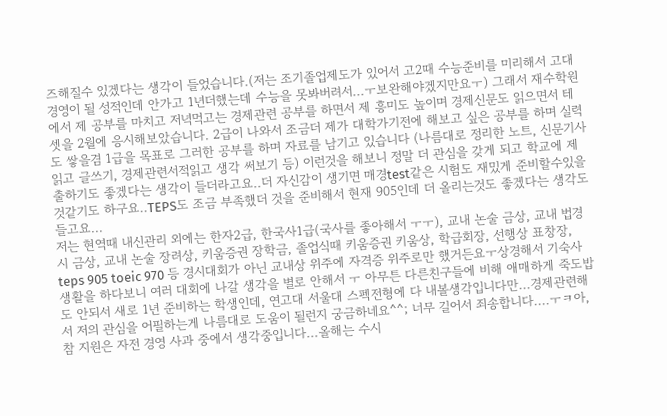즈해질수 있겠다는 생각이 들었습니다.(저는 조기졸업제도가 있어서 고2때 수능준비를 미리해서 고대경영이 될 성적인데 안가고 1년더했는데 수능을 못봐버려서...ㅜ보완해야겠지만요ㅜ) 그래서 재수학원에서 제 공부를 마치고 저녁먹고는 경제관련 공부를 하면서 제 흥미도 높이며 경제신문도 읽으면서 테셋을 2월에 응시해보았습니다. 2급이 나와서 조금더 제가 대학가기전에 해보고 싶은 공부를 하며 실력도 쌓을겸 1급을 목표로 그러한 공부를 하며 자료를 남기고 있습니다 (나름대로 정리한 노트, 신문기사 읽고 글쓰기, 경제관련서적읽고 생각 써보기 등) 이런것을 해보니 정말 더 관심을 갖게 되고 학교에 제출하기도 좋겠다는 생각이 들더라고요..더 자신감이 생기면 매경test같은 시험도 재밌게 준비할수있을것같기도 하구요..TEPS도 조금 부족했더 것을 준비해서 현재 905인데 더 올리는것도 좋겠다는 생각도 들고요...
저는 현역때 내신관리 외에는 한자2급, 한국사1급(국사를 좋아해서 ㅜㅜ), 교내 논술 금상, 교내 법경시 금상, 교내 논술 장려상, 키움증권 장학금, 졸업식때 키움증권 키움상, 학급회장, 선행상 표창장, teps 905 toeic 970 등 경시대회가 아닌 교내상 위주에 자격증 위주로만 했거든요ㅜ상경해서 기숙사 생활을 하다보니 여러 대회에 나갈 생각을 별로 안해서 ㅜ 아무튼 다른친구들에 비해 애매하게 죽도밥도 안되서 새로 1년 준비하는 학생인데, 연고대 서울대 스펙전형에 다 내볼생각입니다만...경제관련해서 저의 관심을 어필하는게 나름대로 도움이 될런지 궁금하네요^^; 너무 길어서 죄송합니다....ㅜㅋ아, 참 지원은 자전 경영 사과 중에서 생각중입니다...올해는 수시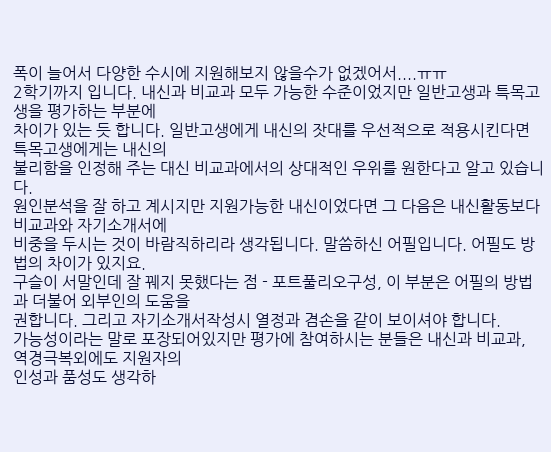폭이 늘어서 다양한 수시에 지원해보지 않을수가 없겠어서....ㅠㅠ
2학기까지 입니다. 내신과 비교과 모두 가능한 수준이었지만 일반고생과 특목고생을 평가하는 부분에
차이가 있는 듯 합니다. 일반고생에게 내신의 잣대를 우선적으로 적용시킨다면 특목고생에게는 내신의
불리함을 인정해 주는 대신 비교과에서의 상대적인 우위를 원한다고 알고 있습니다.
원인분석을 잘 하고 계시지만 지원가능한 내신이었다면 그 다음은 내신활동보다 비교과와 자기소개서에
비중을 두시는 것이 바람직하리라 생각됩니다. 말씀하신 어필입니다. 어필도 방법의 차이가 있지요.
구슬이 서말인데 잘 꿰지 못했다는 점 - 포트풀리오구성, 이 부분은 어필의 방법과 더불어 외부인의 도움을
권합니다. 그리고 자기소개서작성시 열정과 겸손을 같이 보이셔야 합니다.
가능성이라는 말로 포장되어있지만 평가에 참여하시는 분들은 내신과 비교과, 역경극복외에도 지원자의
인성과 품성도 생각하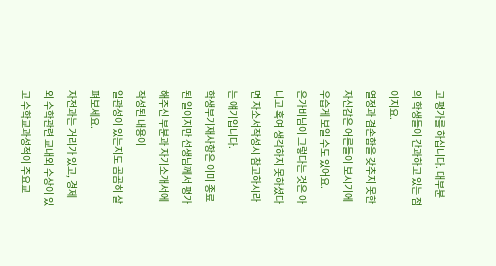고 평가를 하십니다. 대부분의 학생들이 간과하고 있는 점이지요.
열정과 겸손함을 갖추지 못한 자신감은 어른들이 보시기에 우습게 보일 수도 있어요.
은가비님이 그렇다는 것은 아니고 혹여 생각하지 못하셨다면 자소서작성시 참고하시라는 얘기입니다.
학생부기재사항은 이미 종료된 일이지만 선생님께서 평가해주신 부분과 자기소개서에 작성된 내용이
일관성이 있는지도 곰곰히 살펴보세요.
자전과는 거리가 있고, 경제외 수학관련 교내외 수상이 있고 수학교과성적이 주요교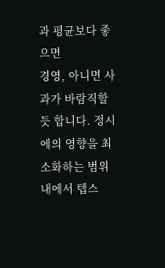과 평균보다 좋으면
경영, 아니면 사과가 바람직할 듯 합니다. 정시에의 영향을 최소화하는 범위내에서 텝스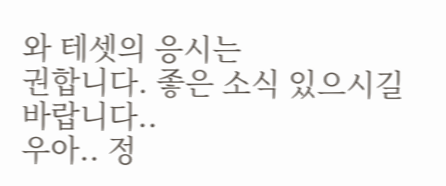와 테셋의 응시는
권합니다. 좋은 소식 있으시길 바랍니다..
우아.. 정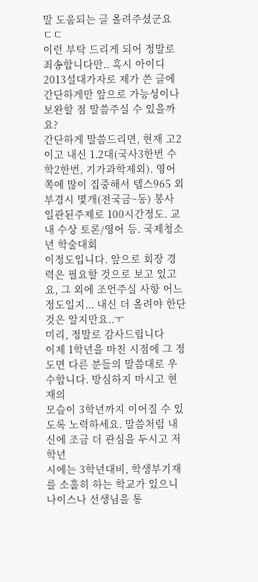말 도움되는 글 올려주셨군요 ㄷㄷ
이런 부탁 드리게 되어 정말로 죄송합니다만.. 혹시 아이디 2013설대가자로 제가 쓴 글에 간단하게만 앞으로 가능성이나 보완할 점 말씀주실 수 있을까요?
간단하게 말씀드리면, 현재 고2이고 내신 1.2대(국사3한번 수학2한번, 기가과학제외). 영어쪽에 많이 집중해서 텝스965 외부경시 몇개(전국금~동) 봉사 일관된주제로 100시간정도. 교내 수상 토론/영어 등. 국제청소년 학술대회
이정도입니다. 앞으로 회장 경력은 필요할 것으로 보고 있고요, 그 외에 조언주실 사항 어느 정도일지... 내신 더 올려야 한단것은 알지만요..ㅜ
미리, 정말로 감사드립니다
이제 1학년을 마친 시점에 그 정도면 다른 분들의 말씀대로 우수합니다. 방심하지 마시고 현재의
모습이 3학년까지 이어질 수 있도록 노력하세요. 말씀처럼 내신에 조금 더 관심을 두시고 저학년
시에는 3학년대비, 학생부기재를 소홀히 하는 학교가 있으니 나이스나 선생님을 통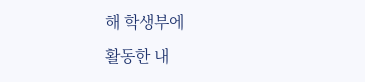해 학생부에
활동한 내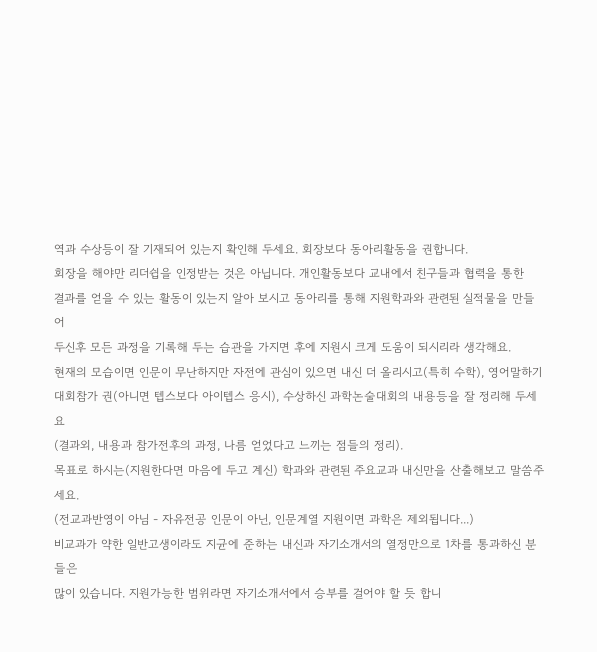역과 수상등이 잘 기재되어 있는지 확인해 두세요. 회장보다 동아리활동을 권합니다.
회장을 해야만 리더쉽을 인정받는 것은 아닙니다. 개인활동보다 교내에서 친구들과 협력을 통한
결과를 얻을 수 있는 활동이 있는지 알아 보시고 동아리를 통해 지원학과와 관련된 실적물을 만들어
두신후 모든 과정을 기록해 두는 습관을 가지면 후에 지원시 크게 도움이 되시리라 생각해요.
현재의 모습이면 인문이 무난하지만 자전에 관심이 있으면 내신 더 올리시고(특히 수학), 영어말하기
대회참가 권(아니면 텝스보다 아이텝스 응시), 수상하신 과학논술대회의 내용등을 잘 정리해 두세요
(결과외, 내용과 참가전후의 과정, 나름 얻었다고 느끼는 점들의 정리).
목표로 하시는(지원한다면 마음에 두고 계신) 학과와 관련된 주요교과 내신만을 산출해보고 말씀주세요.
(전교과반영이 아님 - 자유전공 인문이 아닌, 인문계열 지원이면 과학은 제외됩니다...)
비교과가 약한 일반고생이라도 지균에 준하는 내신과 자기소개서의 열정만으로 1차를 통과하신 분들은
많이 있습니다. 지원가능한 범위라면 자기소개서에서 승부를 걸어야 할 듯 합니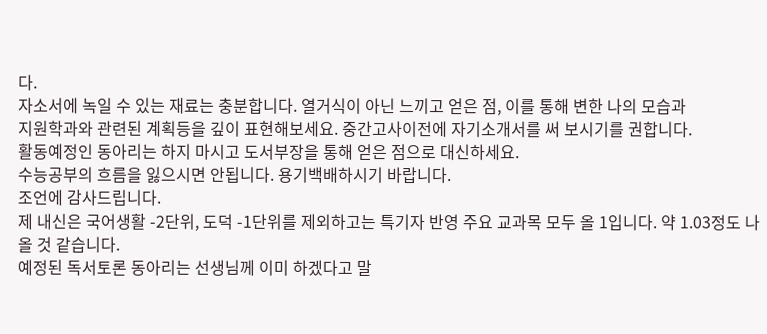다.
자소서에 녹일 수 있는 재료는 충분합니다. 열거식이 아닌 느끼고 얻은 점, 이를 통해 변한 나의 모습과
지원학과와 관련된 계획등을 깊이 표현해보세요. 중간고사이전에 자기소개서를 써 보시기를 권합니다.
활동예정인 동아리는 하지 마시고 도서부장을 통해 얻은 점으로 대신하세요.
수능공부의 흐름을 잃으시면 안됩니다. 용기백배하시기 바랍니다.
조언에 감사드립니다.
제 내신은 국어생활 -2단위, 도덕 -1단위를 제외하고는 특기자 반영 주요 교과목 모두 올 1입니다. 약 1.03정도 나올 것 같습니다.
예정된 독서토론 동아리는 선생님께 이미 하겠다고 말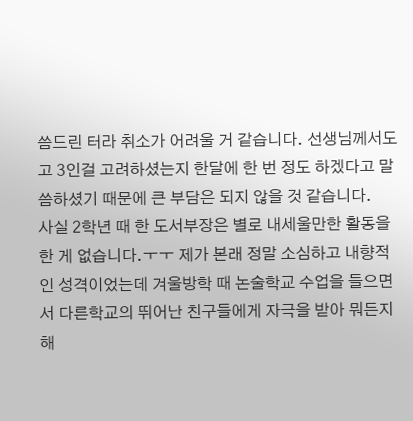씀드린 터라 취소가 어려울 거 같습니다. 선생님께서도 고 3인걸 고려하셨는지 한달에 한 번 정도 하겠다고 말씀하셨기 때문에 큰 부담은 되지 않을 것 같습니다.
사실 2학년 때 한 도서부장은 별로 내세울만한 활동을 한 게 없습니다.ㅜㅜ 제가 본래 정말 소심하고 내향적인 성격이었는데 겨울방학 때 논술학교 수업을 들으면서 다른학교의 뛰어난 친구들에게 자극을 받아 뭐든지 해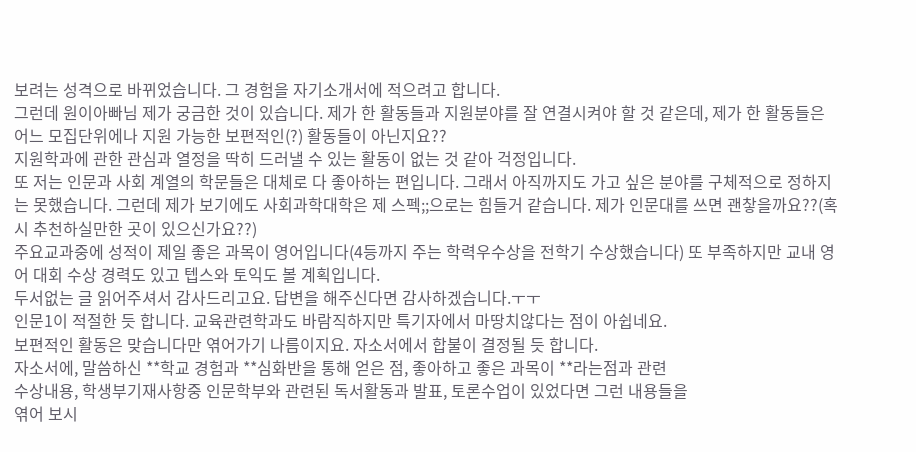보려는 성격으로 바뀌었습니다. 그 경험을 자기소개서에 적으려고 합니다.
그런데 원이아빠님 제가 궁금한 것이 있습니다. 제가 한 활동들과 지원분야를 잘 연결시켜야 할 것 같은데, 제가 한 활동들은 어느 모집단위에나 지원 가능한 보편적인(?) 활동들이 아닌지요??
지원학과에 관한 관심과 열정을 딱히 드러낼 수 있는 활동이 없는 것 같아 걱정입니다.
또 저는 인문과 사회 계열의 학문들은 대체로 다 좋아하는 편입니다. 그래서 아직까지도 가고 싶은 분야를 구체적으로 정하지는 못했습니다. 그런데 제가 보기에도 사회과학대학은 제 스펙;;으로는 힘들거 같습니다. 제가 인문대를 쓰면 괜챃을까요??(혹시 추천하실만한 곳이 있으신가요??)
주요교과중에 성적이 제일 좋은 과목이 영어입니다(4등까지 주는 학력우수상을 전학기 수상했습니다) 또 부족하지만 교내 영어 대회 수상 경력도 있고 텝스와 토익도 볼 계획입니다.
두서없는 글 읽어주셔서 감사드리고요. 답변을 해주신다면 감사하겠습니다.ㅜㅜ
인문1이 적절한 듯 합니다. 교육관련학과도 바람직하지만 특기자에서 마땅치않다는 점이 아쉽네요.
보편적인 활동은 맞습니다만 엮어가기 나름이지요. 자소서에서 합불이 결정될 듯 합니다.
자소서에, 말씀하신 **학교 경험과 **심화반을 통해 얻은 점, 좋아하고 좋은 과목이 **라는점과 관련
수상내용, 학생부기재사항중 인문학부와 관련된 독서활동과 발표, 토론수업이 있었다면 그런 내용들을
엮어 보시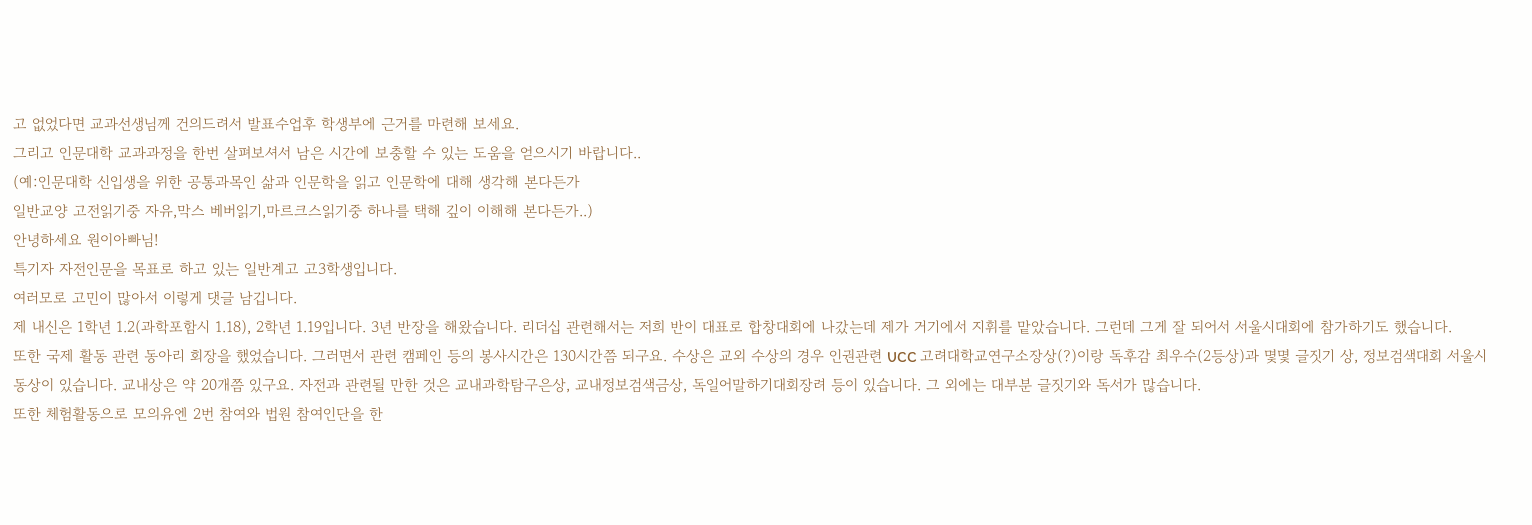고 없었다면 교과선생님께 건의드려서 발표수업후 학생부에 근거를 마련해 보세요.
그리고 인문대학 교과과정을 한번 살펴보셔서 남은 시간에 보충할 수 있는 도움을 얻으시기 바랍니다..
(예:인문대학 신입생을 위한 공통과목인 삶과 인문학을 읽고 인문학에 대해 생각해 본다든가
일반교양 고전읽기중 자유,막스 베버읽기,마르크스읽기중 하나를 택해 깊이 이해해 본다든가..)
안녕하세요 원이아빠님!
특기자 자전인문을 목표로 하고 있는 일반계고 고3학생입니다.
여러모로 고민이 많아서 이렇게 댓글 남깁니다.
제 내신은 1학년 1.2(과학포함시 1.18), 2학년 1.19입니다. 3년 반장을 해왔습니다. 리더십 관련해서는 저희 반이 대표로 합창대회에 나갔는데 제가 거기에서 지휘를 맡았습니다. 그런데 그게 잘 되어서 서울시대회에 참가하기도 했습니다.
또한 국제 활동 관련 동아리 회장을 했었습니다. 그러면서 관련 캠페인 등의 봉사시간은 130시간쯤 되구요. 수상은 교외 수상의 경우 인권관련 UCC 고려대학교연구소장상(?)이랑 독후감 최우수(2등상)과 몇몇 글짓기 상, 정보검색대회 서울시 동상이 있습니다. 교내상은 약 20개쯤 있구요. 자전과 관련될 만한 것은 교내과학탐구은상, 교내정보검색금상, 독일어말하기대회장려 등이 있습니다. 그 외에는 대부분 글짓기와 독서가 많습니다.
또한 체험활동으로 모의유엔 2번 참여와 법원 참여인단을 한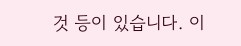것 등이 있습니다. 이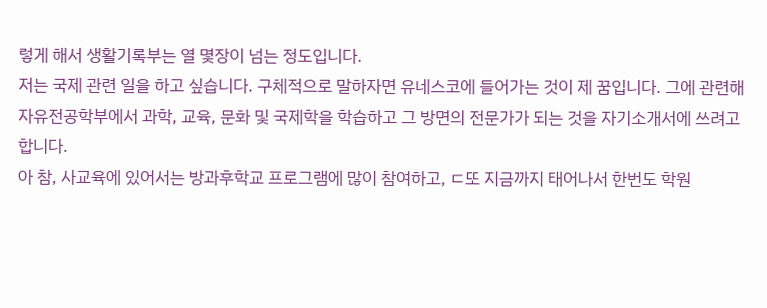렇게 해서 생활기록부는 열 몇장이 넘는 정도입니다.
저는 국제 관련 일을 하고 싶습니다. 구체적으로 말하자면 유네스코에 들어가는 것이 제 꿈입니다. 그에 관련해 자유전공학부에서 과학, 교육, 문화 및 국제학을 학습하고 그 방면의 전문가가 되는 것을 자기소개서에 쓰려고 합니다.
아 참, 사교육에 있어서는 방과후학교 프로그램에 많이 참여하고, ㄷ또 지금까지 태어나서 한번도 학원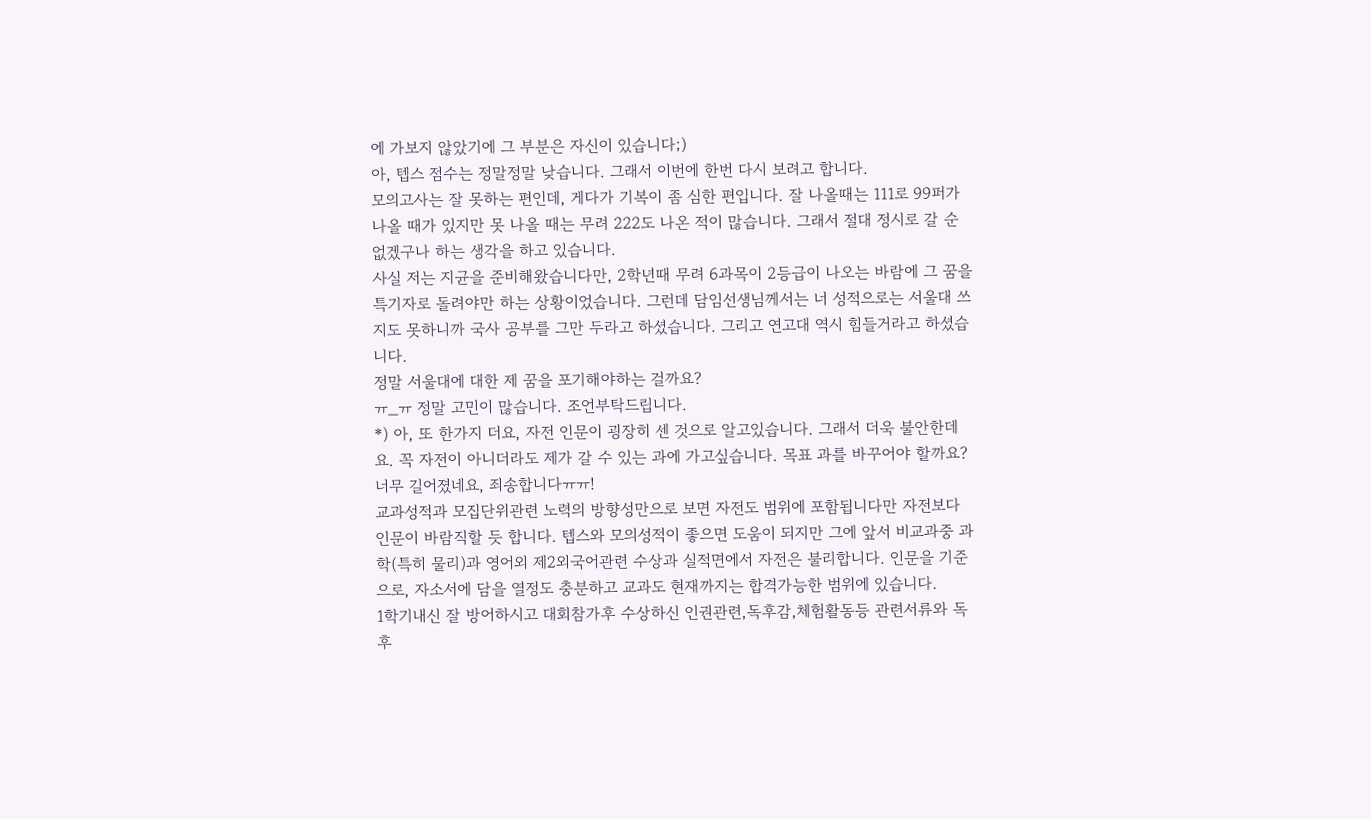에 가보지 않았기에 그 부분은 자신이 있습니다;)
아, 텝스 점수는 정말정말 낮습니다. 그래서 이번에 한번 다시 보려고 합니다.
모의고사는 잘 못하는 편인데, 게다가 기복이 좀 심한 편입니다. 잘 나올때는 111로 99퍼가 나올 때가 있지만 못 나올 때는 무려 222도 나온 적이 많습니다. 그래서 절대 정시로 갈 순 없겠구나 하는 생각을 하고 있습니다.
사실 저는 지균을 준비해왔습니다만, 2학년때 무려 6과목이 2등급이 나오는 바람에 그 꿈을 특기자로 돌려야만 하는 상황이었습니다. 그런데 담임선생님께서는 너 성적으로는 서울대 쓰지도 못하니까 국사 공부를 그만 두라고 하셨습니다. 그리고 연고대 역시 힘들거라고 하셨습니다.
정말 서울대에 대한 제 꿈을 포기해야하는 걸까요?
ㅠ_ㅠ 정말 고민이 많습니다. 조언부탁드립니다.
*) 아, 또 한가지 더요, 자전 인문이 굉장히 센 것으로 알고있습니다. 그래서 더욱 불안한데요. 꼭 자전이 아니더라도 제가 갈 수 있는 과에 가고싶습니다. 목표 과를 바꾸어야 할까요?
너무 길어졌네요, 죄송합니다ㅠㅠ!
교과성적과 모집단위관련 노력의 방향성만으로 보면 자전도 범위에 포함됩니다만 자전보다 인문이 바람직할 듯 합니다. 텝스와 모의성적이 좋으면 도움이 되지만 그에 앞서 비교과중 과학(특히 물리)과 영어외 제2외국어관련 수상과 실적면에서 자전은 불리합니다. 인문을 기준으로, 자소서에 담을 열정도 충분하고 교과도 현재까지는 합격가능한 범위에 있습니다.
1학기내신 잘 방어하시고 대회참가후 수상하신 인권관련,독후감,체험활동등 관련서류와 독후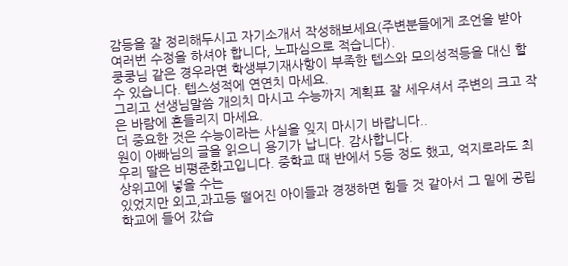감등을 잘 정리해두시고 자기소개서 작성해보세요(주변분들에게 조언을 받아 여러번 수정을 하셔야 합니다, 노파심으로 적습니다).
쿵쿵님 같은 경우라면 학생부기재사항이 부족한 텝스와 모의성적등을 대신 할 수 있습니다. 텝스성적에 연연치 마세요.
그리고 선생님말씀 개의치 마시고 수능까지 계획표 잘 세우셔서 주변의 크고 작은 바람에 흔들리지 마세요.
더 중요한 것은 수능이라는 사실을 잊지 마시기 바랍니다..
원이 아빠님의 글을 읽으니 용기가 납니다. 감사합니다.
우리 딸은 비평준화고입니다. 중학교 때 반에서 5등 정도 했고, 억지로라도 최상위고에 넣을 수는
있었지만 외고,과고등 떨어진 아이들과 경쟁하면 힘들 것 같아서 그 밑에 공립학교에 들어 갔습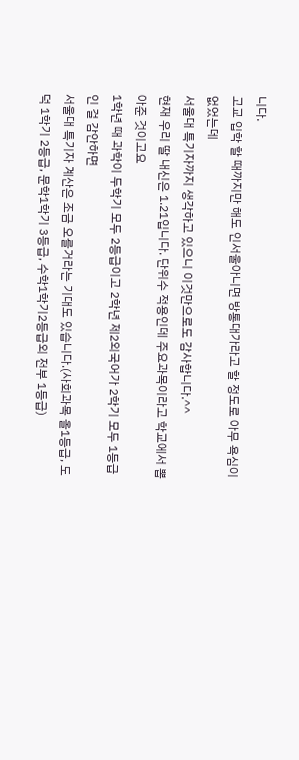니다.
고교 입학 할 때까지만 해도 인서울아니면 방통대가라고 할 정도로 아무 욕심이 없었는데
서울대 특기자까지 생각하고 있으니 이것만으로도 감사합니다.^^
현재 우리 딸 내신은 1.21입니다. 단위수 적용인데 주요과목이라고 학교에서 뽑아준 것이고요
1학년 때 과학이 두학기 모두 2등급이고 2학년 제2외국어가 2학기 모두 1등급인 걸 감안하면
서울대 특기자 계산은 조금 오를거라는 기대도 있습니다.(사회과목 올1등급, 도덕 1학기 2등급, 문학1학기 3등급, 수학1학기2등급외 전부 1등급)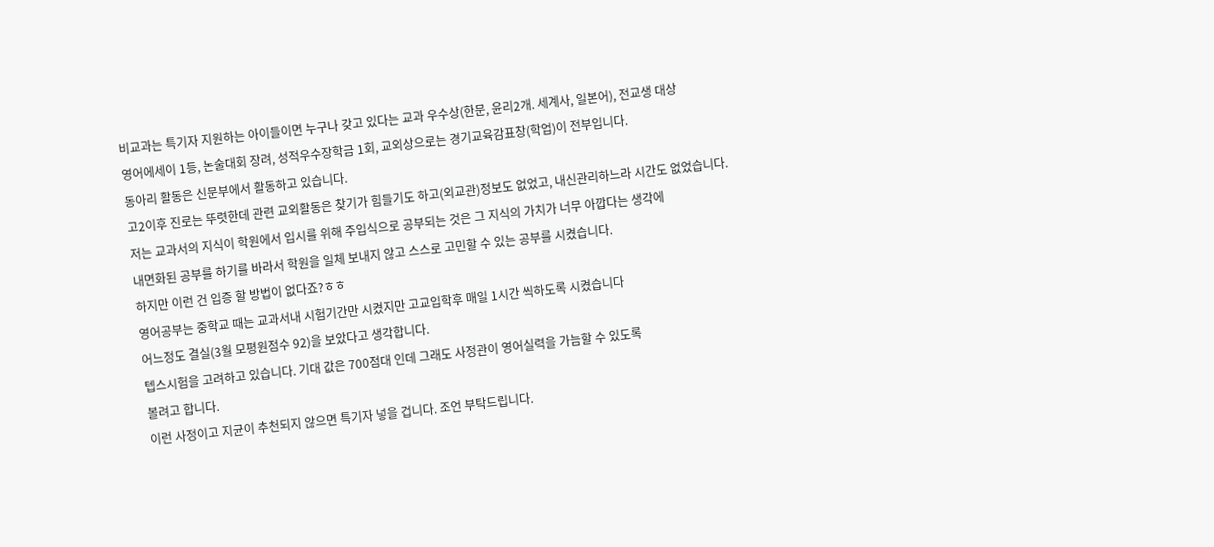비교과는 특기자 지원하는 아이들이면 누구나 갖고 있다는 교과 우수상(한문, 윤리2개. 세계사, 일본어), 전교생 대상
영어에세이 1등, 논술대회 장려, 성적우수장학금 1회, 교외상으로는 경기교육감표창(학업)이 전부입니다.
동아리 활동은 신문부에서 활동하고 있습니다.
고2이후 진로는 뚜렷한데 관련 교외활동은 찾기가 힘들기도 하고(외교관)정보도 없었고, 내신관리하느라 시간도 없었습니다.
저는 교과서의 지식이 학원에서 입시를 위해 주입식으로 공부되는 것은 그 지식의 가치가 너무 아깝다는 생각에
내면화된 공부를 하기를 바라서 학원을 일체 보내지 않고 스스로 고민할 수 있는 공부를 시켰습니다.
하지만 이런 건 입증 할 방법이 없다죠?ㅎㅎ
영어공부는 중학교 때는 교과서내 시험기간만 시켰지만 고교입학후 매일 1시간 씩하도록 시켰습니다
어느정도 결실(3월 모평원점수 92)을 보았다고 생각합니다.
텝스시험을 고려하고 있습니다. 기대 값은 700점대 인데 그래도 사정관이 영어실력을 가늠할 수 있도록
볼려고 합니다.
이런 사정이고 지균이 추천되지 않으면 특기자 넣을 겁니다. 조언 부탁드립니다.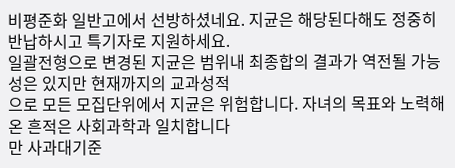비평준화 일반고에서 선방하셨네요. 지균은 해당된다해도 정중히 반납하시고 특기자로 지원하세요.
일괄전형으로 변경된 지균은 범위내 최종합의 결과가 역전될 가능성은 있지만 현재까지의 교과성적
으로 모든 모집단위에서 지균은 위험합니다. 자녀의 목표와 노력해온 흔적은 사회과학과 일치합니다
만 사과대기준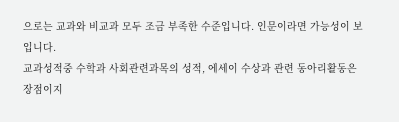으로는 교과와 비교과 모두 조금 부족한 수준입니다. 인문이라면 가능성이 보입니다.
교과성적중 수학과 사회관련과목의 성적, 에세이 수상과 관련 동아리활동은 장점이지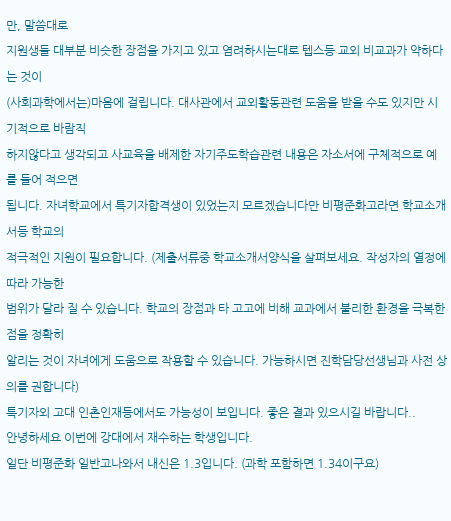만, 말씀대로
지원생들 대부분 비슷한 장점을 가지고 있고 염려하시는대로 텝스등 교외 비교과가 약하다는 것이
(사회과학에서는)마음에 걸립니다. 대사관에서 교외활동관련 도움을 받을 수도 있지만 시기적으로 바람직
하지않다고 생각되고 사교육을 배제한 자기주도학습관련 내용은 자소서에 구체적으로 예를 들어 적으면
됩니다. 자녀학교에서 특기자합격생이 있었는지 모르겠습니다만 비평준화고라면 학교소개서등 학교의
적극적인 지원이 필요합니다. (제출서류중 학교소개서양식을 살펴보세요. 작성자의 열정에 따라 가능한
범위가 달라 질 수 있습니다. 학교의 장점과 타 고고에 비해 교과에서 불리한 환경을 극복한 점을 정확히
알리는 것이 자녀에게 도움으로 작용할 수 있습니다. 가능하시면 진학담당선생님과 사전 상의를 권합니다)
특기자외 고대 인촌인재등에서도 가능성이 보입니다. 좋은 결과 있으시길 바랍니다..
안녕하세요 이번에 강대에서 재수하는 학생입니다.
일단 비평준화 일반고나와서 내신은 1.3입니다. (과학 포함하면 1.34이구요)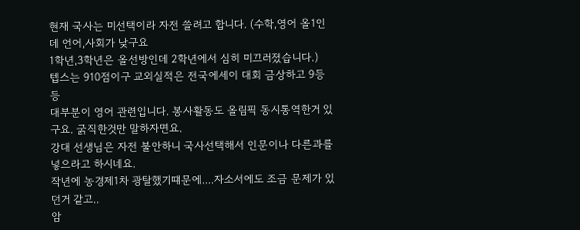현재 국사는 미선택이라 자전 쓸려고 합니다. (수학,영어 올1인데 언어,사회가 낮구요
1학년,3학년은 올선방인데 2학년에서 심히 미끄러졌습니다.)
텝스는 910점이구 교외실적은 전국에세이 대회 금상하고 9등 등
대부분이 영어 관련입니다. 봉사활동도 올림픽 동시통역한거 있구요. 굵직한것만 말하자면요.
강대 선생님은 자전 불안하니 국사선택해서 인문이나 다른과를 넣으라고 하시네요.
작년에 농경제1차 광탈했기떄문에....자소서에도 조금 문제가 있던거 같고..
암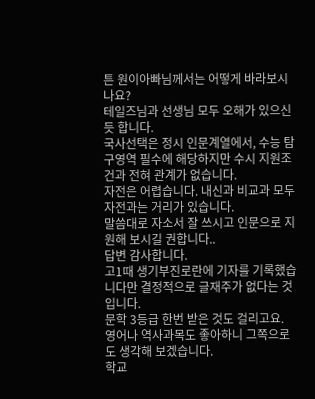튼 원이아빠님께서는 어떻게 바라보시나요?
테일즈님과 선생님 모두 오해가 있으신 듯 합니다.
국사선택은 정시 인문계열에서, 수능 탐구영역 필수에 해당하지만 수시 지원조건과 전혀 관계가 없습니다.
자전은 어렵습니다. 내신과 비교과 모두 자전과는 거리가 있습니다.
말씀대로 자소서 잘 쓰시고 인문으로 지원해 보시길 권합니다..
답변 감사합니다.
고1때 생기부진로란에 기자를 기록했습니다만 결정적으로 글재주가 없다는 것입니다.
문학 3등급 한번 받은 것도 걸리고요.
영어나 역사과목도 좋아하니 그쪽으로도 생각해 보겠습니다.
학교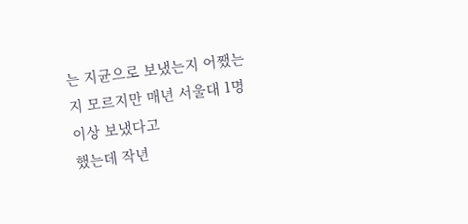는 지균으로 보냈는지 어쨌는지 모르지만 매년 서울대 1명이상 보냈다고
했는데 작년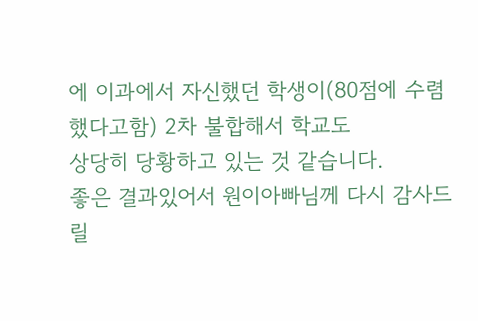에 이과에서 자신했던 학생이(80점에 수렴했다고함) 2차 불합해서 학교도
상당히 당황하고 있는 것 같습니다.
좋은 결과있어서 원이아빠님께 다시 감사드릴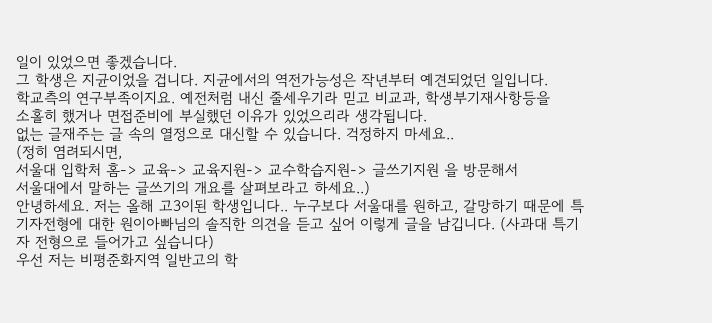일이 있었으면 좋겠습니다.
그 학생은 지균이었을 겁니다. 지균에서의 역전가능성은 작년부터 예견되었던 일입니다.
학교측의 연구부족이지요. 예전처럼 내신 줄세우기라 믿고 비교과, 학생부기재사항등을
소홀히 했거나 면접준비에 부실했던 이유가 있었으리라 생각됩니다.
없는 글재주는 글 속의 열정으로 대신할 수 있습니다. 걱정하지 마세요..
(정히 염려되시면,
서울대 입학처 홈-> 교육-> 교육지원-> 교수학습지원-> 글쓰기지원 을 방문해서
서울대에서 말하는 글쓰기의 개요를 살펴보라고 하세요..)
안녕하세요. 저는 올해 고3이된 학생입니다.. 누구보다 서울대를 원하고, 갈망하기 때문에 특기자전형에 대한 원이아빠님의 솔직한 의견을 듣고 싶어 이렇게 글을 남깁니다. (사과대 특기자 전형으로 들어가고 싶습니다)
우선 저는 비평준화지역 일반고의 학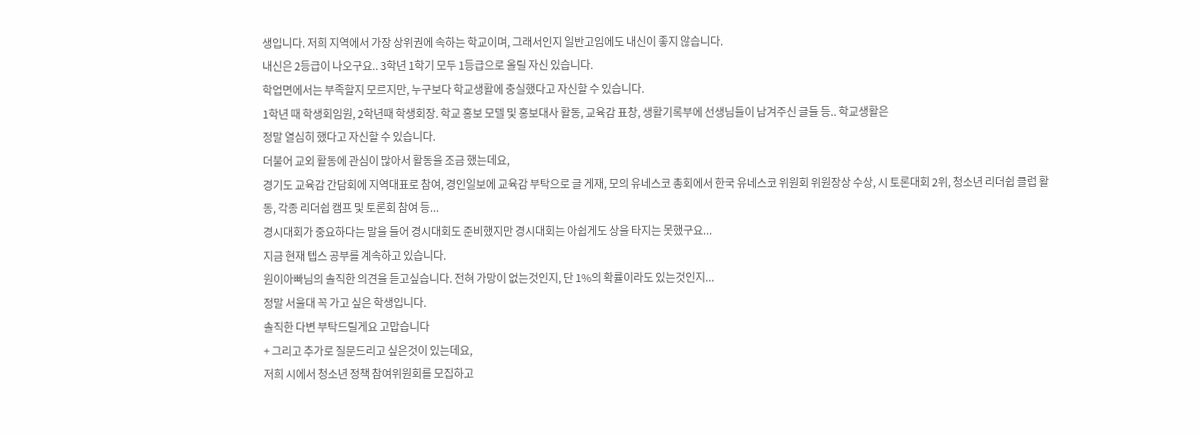생입니다. 저희 지역에서 가장 상위권에 속하는 학교이며, 그래서인지 일반고임에도 내신이 좋지 않습니다.
내신은 2등급이 나오구요.. 3학년 1학기 모두 1등급으로 올릴 자신 있습니다.
학업면에서는 부족할지 모르지만, 누구보다 학교생활에 충실했다고 자신할 수 있습니다.
1학년 때 학생회임원, 2학년때 학생회장. 학교 홍보 모델 및 홍보대사 활동, 교육감 표창, 생활기록부에 선생님들이 남겨주신 글들 등.. 학교생활은
정말 열심히 했다고 자신할 수 있습니다.
더불어 교외 활동에 관심이 많아서 활동을 조금 했는데요,
경기도 교육감 간담회에 지역대표로 참여, 경인일보에 교육감 부탁으로 글 게재, 모의 유네스코 총회에서 한국 유네스코 위원회 위원장상 수상, 시 토론대회 2위, 청소년 리더쉽 클럽 활동, 각종 리더쉽 캠프 및 토론회 참여 등...
경시대회가 중요하다는 말을 들어 경시대회도 준비했지만 경시대회는 아쉽게도 상을 타지는 못했구요...
지금 현재 텝스 공부를 계속하고 있습니다.
원이아빠님의 솔직한 의견을 듣고싶습니다. 전혀 가망이 없는것인지, 단 1%의 확률이라도 있는것인지...
정말 서울대 꼭 가고 싶은 학생입니다.
솔직한 다변 부탁드릴게요 고맙습니다
+ 그리고 추가로 질문드리고 싶은것이 있는데요,
저희 시에서 청소년 정책 참여위원회를 모집하고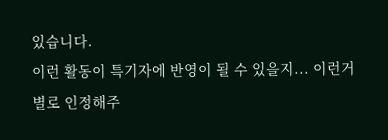있습니다.
이런 활동이 특기자에 반영이 될 수 있을지... 이런거 별로 인정해주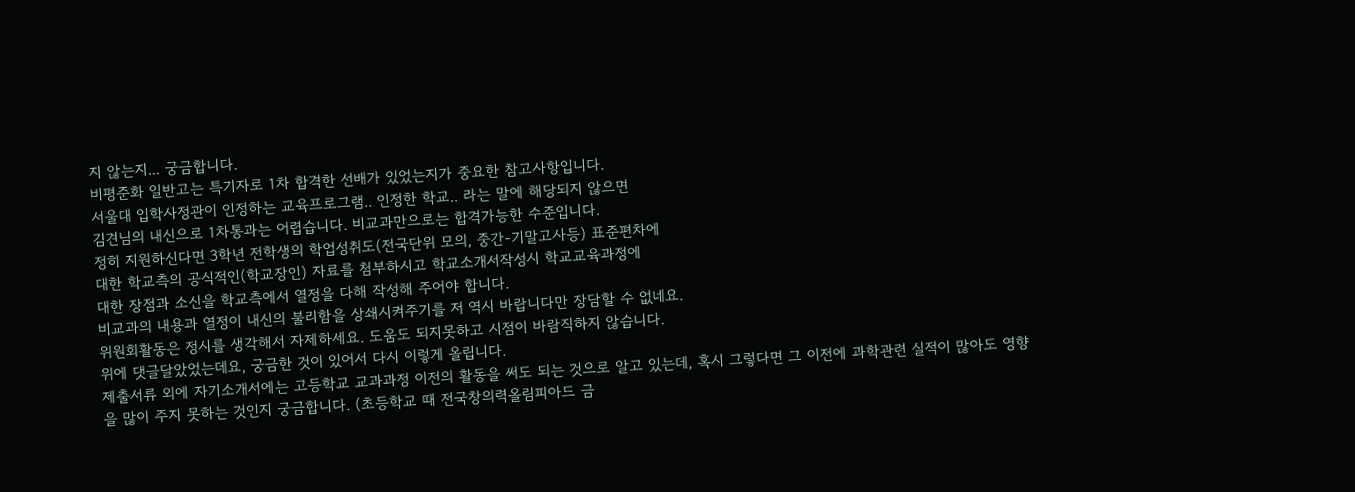지 않는지... 궁금합니다.
비평준화 일반고는 특기자로 1차 합격한 선배가 있었는지가 중요한 참고사항입니다.
서울대 입학사정관이 인정하는 교육프로그램.. 인정한 학교.. 라는 말에 해당되지 않으면
김견님의 내신으로 1차통과는 어렵습니다. 비교과만으로는 합격가능한 수준입니다.
정히 지원하신다면 3학년 전학생의 학업성취도(전국단위 모의, 중간-기말고사등) 표준편차에
대한 학교측의 공식적인(학교장인) 자료를 첨부하시고 학교소개서작성시 학교교육과정에
대한 장점과 소신을 학교측에서 열정을 다해 작성해 주어야 합니다.
비교과의 내용과 열정이 내신의 불리함을 상쇄시켜주기를 저 역시 바랍니다만 장담할 수 없네요.
위원회활동은 정시를 생각해서 자제하세요. 도움도 되지못하고 시점이 바람직하지 않습니다.
위에 댓글달았었는데요, 궁금한 것이 있어서 다시 이렇게 올립니다.
제출서류 외에 자기소개서에는 고등학교 교과과정 이전의 활동을 써도 되는 것으로 알고 있는데, 혹시 그렇다면 그 이전에 과학관련 실적이 많아도 영향을 많이 주지 못하는 것인지 궁금합니다. (초등학교 때 전국창의력올림피아드 금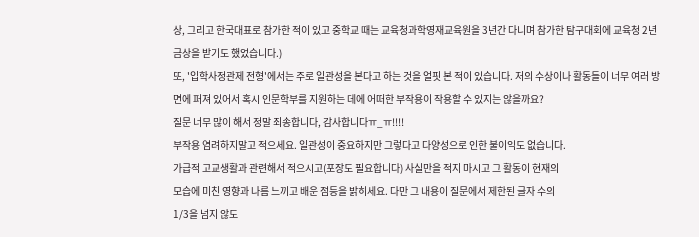상, 그리고 한국대표로 참가한 적이 있고 중학교 때는 교육청과학영재교육원을 3년간 다니며 참가한 탐구대회에 교육청 2년 금상을 받기도 했었습니다.)
또, '입학사정관제 전형'에서는 주로 일관성을 본다고 하는 것을 얼핏 본 적이 있습니다. 저의 수상이나 활동들이 너무 여러 방면에 퍼져 있어서 혹시 인문학부를 지원하는 데에 어떠한 부작용이 작용할 수 있지는 않을까요?
질문 너무 많이 해서 정말 죄송합니다, 감사합니다ㅠ_ㅠ!!!!
부작용 염려하지말고 적으세요. 일관성이 중요하지만 그렇다고 다양성으로 인한 불이익도 없습니다.
가급적 고교생활과 관련해서 적으시고(포장도 필요합니다) 사실만을 적지 마시고 그 활동이 현재의
모습에 미친 영향과 나름 느끼고 배운 점등을 밝히세요. 다만 그 내용이 질문에서 제한된 글자 수의
1/3을 넘지 않도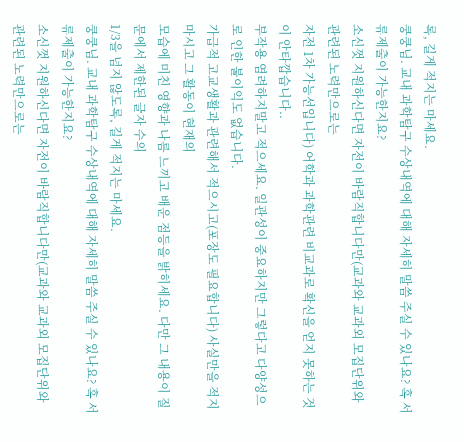록, 길게 적지는 마세요.
쿵쿵님. 교내 과학탐구 수상내역에 대해 자세히 말씀 주실 수 있나요? 혹 서류제출이 가능한지요?
소신껏 지원하신다면 자전이 바람직합니다만(교과와 교과외 모집단위와 관련된 노력만으로는
자전 1차 가능선입니다) 어학과 과학관련 비교과로 확신을 얻지 못하는 것이 안타깝습니다..
부작용 염려하지말고 적으세요. 일관성이 중요하지만 그렇다고 다양성으로 인한 불이익도 없습니다.
가급적 고교생활과 관련해서 적으시고(포장도 필요합니다) 사실만을 적지 마시고 그 활동이 현재의
모습에 미친 영향과 나름 느끼고 배운 점등을 밝히세요. 다만 그 내용이 질문에서 제한된 글자 수의
1/3을 넘지 않도록, 길게 적지는 마세요.
쿵쿵님. 교내 과학탐구 수상내역에 대해 자세히 말씀 주실 수 있나요? 혹 서류제출이 가능한지요?
소신껏 지원하신다면 자전이 바람직합니다만(교과와 교과외 모집단위와 관련된 노력만으로는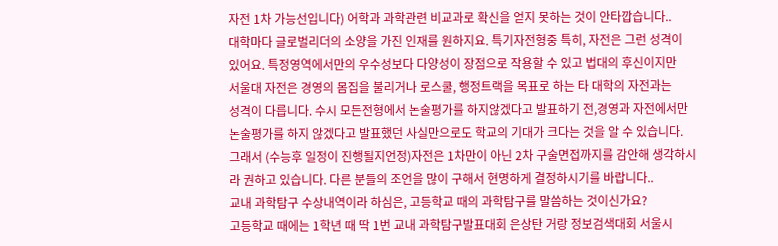자전 1차 가능선입니다) 어학과 과학관련 비교과로 확신을 얻지 못하는 것이 안타깝습니다..
대학마다 글로벌리더의 소양을 가진 인재를 원하지요. 특기자전형중 특히, 자전은 그런 성격이
있어요. 특정영역에서만의 우수성보다 다양성이 장점으로 작용할 수 있고 법대의 후신이지만
서울대 자전은 경영의 몸집을 불리거나 로스쿨, 행정트랙을 목표로 하는 타 대학의 자전과는
성격이 다릅니다. 수시 모든전형에서 논술평가를 하지않겠다고 발표하기 전,경영과 자전에서만
논술평가를 하지 않겠다고 발표했던 사실만으로도 학교의 기대가 크다는 것을 알 수 있습니다.
그래서 (수능후 일정이 진행될지언정)자전은 1차만이 아닌 2차 구술면접까지를 감안해 생각하시
라 권하고 있습니다. 다른 분들의 조언을 많이 구해서 현명하게 결정하시기를 바랍니다..
교내 과학탐구 수상내역이라 하심은, 고등학교 때의 과학탐구를 말씀하는 것이신가요?
고등학교 때에는 1학년 때 딱 1번 교내 과학탐구발표대회 은상탄 거랑 정보검색대회 서울시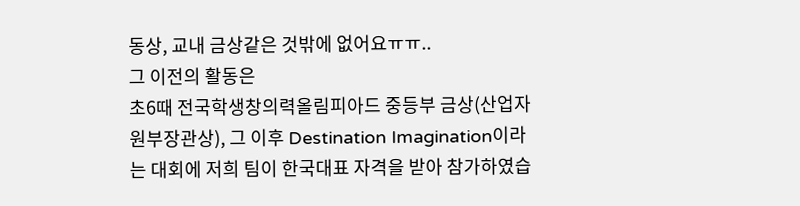동상, 교내 금상같은 것밖에 없어요ㅠㅠ..
그 이전의 활동은
초6때 전국학생창의력올림피아드 중등부 금상(산업자원부장관상), 그 이후 Destination Imagination이라는 대회에 저희 팀이 한국대표 자격을 받아 참가하였습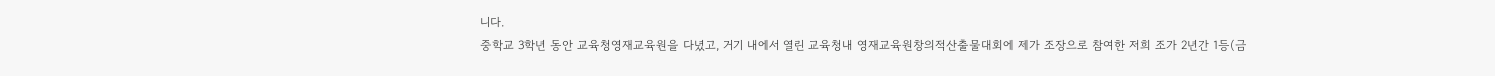니다.
중학교 3학년 동안 교육청영재교육원을 다녔고, 거기 내에서 열린 교육청내 영재교육원창의적산출물대회에 제가 조장으로 참여한 저희 조가 2년간 1등(금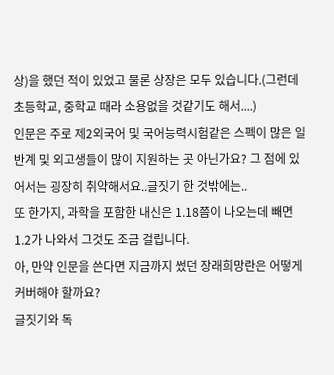상)을 했던 적이 있었고 물론 상장은 모두 있습니다.(그런데 초등학교, 중학교 때라 소용없을 것같기도 해서....)
인문은 주로 제2외국어 및 국어능력시험같은 스펙이 많은 일반계 및 외고생들이 많이 지원하는 곳 아닌가요? 그 점에 있어서는 굉장히 취약해서요..글짓기 한 것밖에는..
또 한가지, 과학을 포함한 내신은 1.18쯤이 나오는데 빼면 1.2가 나와서 그것도 조금 걸립니다.
아, 만약 인문을 쓴다면 지금까지 썼던 장래희망란은 어떻게 커버해야 할까요?
글짓기와 독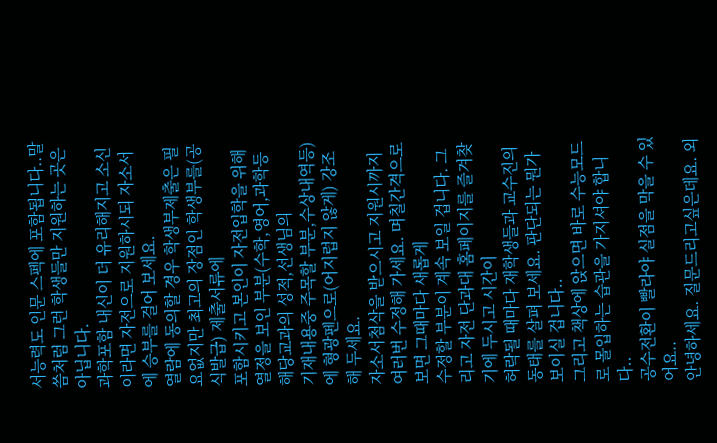서능력도 인문 스펙에 포함됩니다..말씀처럼 그런 학생들만 지원하는 곳은 아닙니다.
과학포함 내신이 더 유리해지고 소신이라면 자전으로 지원하시되 자소서에 승부를 걸어 보세요.
열람에 동의할 경우 학생부제출은 필요없지만 최고의 장점인 학생부를(공식발급) 제출서류에
포함시키고 본인이 자전입학을 위해 열정을 보인 부분(수학,영어,과학등 해당교과의 성적,선생님의
기재내용중 주목할 부분,수상내역등)에 형광펜으로(어지럽지 않게) 강조해 두세요.
자소서첨삭을 받으시고 지원시까지 여러번 수정해 가세요. 며칠간격으로 보면 그때마다 새롭게
수정할 부분이 계속 보일 겁니다. 그리고 자전 단과대 홈페이지를 즐겨찾기에 두시고 시간이
허락될 때마다 재학생들과 교수진의 동태를 살펴 보세요. 판단되는 뭔가 보이실 겁니다..
그리고 책상에 앉으면 바로 수능모드로 몰입하는 습관을 가지셔야 합니다..
공수전환이 빨라야 실점을 막을 수 있어요..
안녕하세요. 질문드리고싶은데요. 외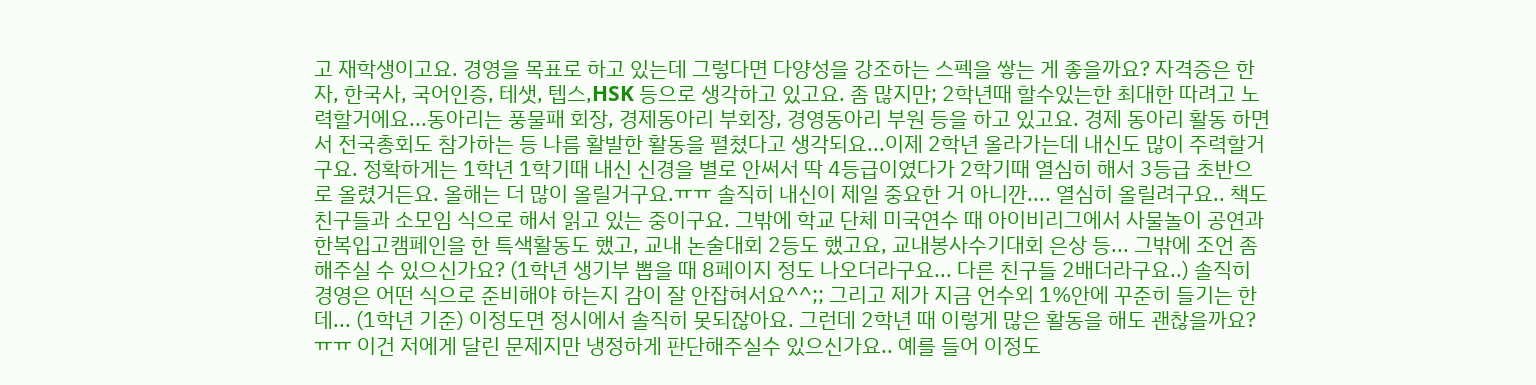고 재학생이고요. 경영을 목표로 하고 있는데 그렇다면 다양성을 강조하는 스펙을 쌓는 게 좋을까요? 자격증은 한자, 한국사, 국어인증, 테샛, 텝스,HSK 등으로 생각하고 있고요. 좀 많지만; 2학년때 할수있는한 최대한 따려고 노력할거에요...동아리는 풍물패 회장, 경제동아리 부회장, 경영동아리 부원 등을 하고 있고요. 경제 동아리 활동 하면서 전국총회도 참가하는 등 나름 활발한 활동을 펼쳤다고 생각되요...이제 2학년 올라가는데 내신도 많이 주력할거구요. 정확하게는 1학년 1학기때 내신 신경을 별로 안써서 딱 4등급이였다가 2학기때 열심히 해서 3등급 초반으로 올렸거든요. 올해는 더 많이 올릴거구요.ㅠㅠ 솔직히 내신이 제일 중요한 거 아니깐.... 열심히 올릴려구요.. 책도 친구들과 소모임 식으로 해서 읽고 있는 중이구요. 그밖에 학교 단체 미국연수 때 아이비리그에서 사물놀이 공연과 한복입고캠페인을 한 특색활동도 했고, 교내 논술대회 2등도 했고요, 교내봉사수기대회 은상 등... 그밖에 조언 좀 해주실 수 있으신가요? (1학년 생기부 뽑을 때 8페이지 정도 나오더라구요... 다른 친구들 2배더라구요..) 솔직히 경영은 어떤 식으로 준비해야 하는지 감이 잘 안잡혀서요^^;; 그리고 제가 지금 언수외 1%안에 꾸준히 들기는 한데... (1학년 기준) 이정도면 정시에서 솔직히 못되잖아요. 그런데 2학년 때 이렇게 많은 활동을 해도 괜찮을까요?ㅠㅠ 이건 저에게 달린 문제지만 냉정하게 판단해주실수 있으신가요.. 예를 들어 이정도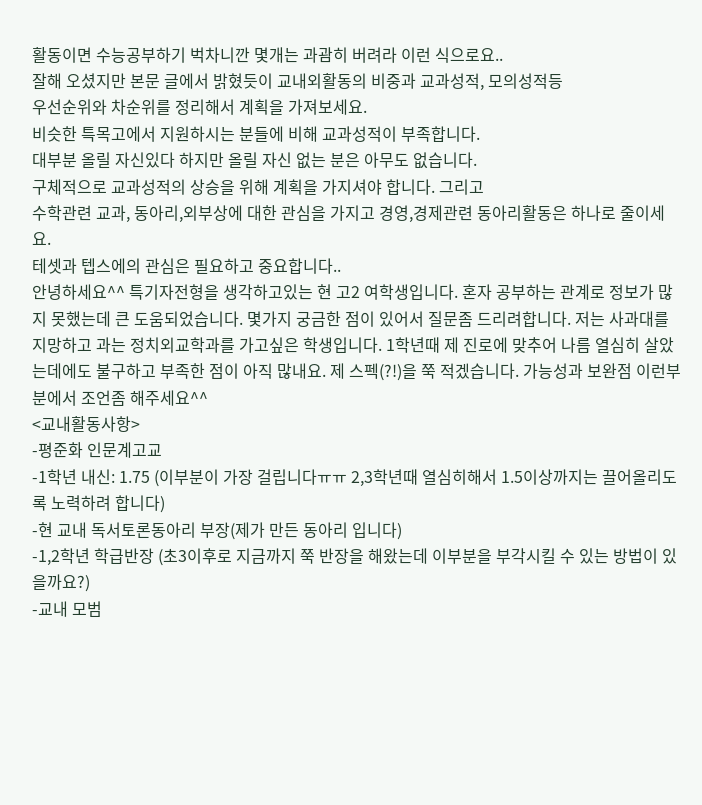활동이면 수능공부하기 벅차니깐 몇개는 과괌히 버려라 이런 식으로요..
잘해 오셨지만 본문 글에서 밝혔듯이 교내외활동의 비중과 교과성적, 모의성적등
우선순위와 차순위를 정리해서 계획을 가져보세요.
비슷한 특목고에서 지원하시는 분들에 비해 교과성적이 부족합니다.
대부분 올릴 자신있다 하지만 올릴 자신 없는 분은 아무도 없습니다.
구체적으로 교과성적의 상승을 위해 계획을 가지셔야 합니다. 그리고
수학관련 교과, 동아리,외부상에 대한 관심을 가지고 경영,경제관련 동아리활동은 하나로 줄이세요.
테셋과 텝스에의 관심은 필요하고 중요합니다..
안녕하세요^^ 특기자전형을 생각하고있는 현 고2 여학생입니다. 혼자 공부하는 관계로 정보가 많지 못했는데 큰 도움되었습니다. 몇가지 궁금한 점이 있어서 질문좀 드리려합니다. 저는 사과대를 지망하고 과는 정치외교학과를 가고싶은 학생입니다. 1학년때 제 진로에 맞추어 나름 열심히 살았는데에도 불구하고 부족한 점이 아직 많내요. 제 스펙(?!)을 쭉 적겠습니다. 가능성과 보완점 이런부분에서 조언좀 해주세요^^
<교내활동사항>
-평준화 인문계고교
-1학년 내신: 1.75 (이부분이 가장 걸립니다ㅠㅠ 2,3학년때 열심히해서 1.5이상까지는 끌어올리도록 노력하려 합니다)
-현 교내 독서토론동아리 부장(제가 만든 동아리 입니다)
-1,2학년 학급반장 (초3이후로 지금까지 쭉 반장을 해왔는데 이부분을 부각시킬 수 있는 방법이 있을까요?)
-교내 모범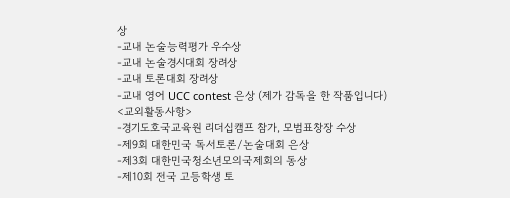상
-교내 논술능력평가 우수상
-교내 논술경시대회 장려상
-교내 토론대회 장려상
-교내 영어 UCC contest 은상 (제가 감독을 한 작품입니다)
<교외활동사항>
-경기도호국교육원 리더십캠프 참가, 모범표창장 수상
-제9회 대한민국 독서토론/논술대회 은상
-제3회 대한민국청소년모의국제회의 동상
-제10회 전국 고등학생 토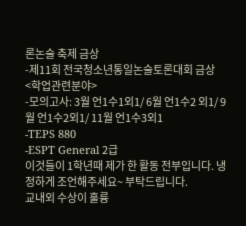론논술 축제 금상
-제11회 전국청소년통일논술토론대회 금상
<학업관련분야>
-모의고사: 3월 언1수1외1/ 6월 언1수2 외1/ 9월 언1수2외1/ 11월 언1수3외1
-TEPS 880
-ESPT General 2급
이것들이 1학년때 제가 한 활동 전부입니다. 냉정하게 조언해주세요~ 부탁드립니다.
교내외 수상이 훌륭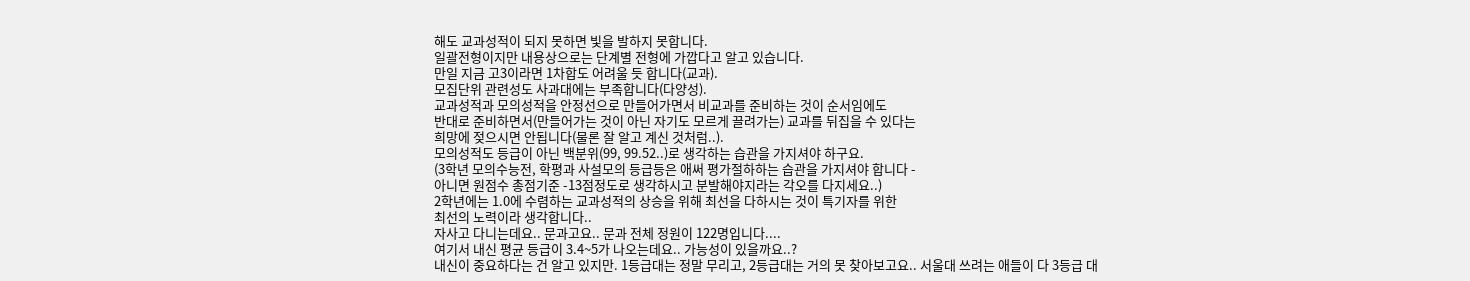해도 교과성적이 되지 못하면 빛을 발하지 못합니다.
일괄전형이지만 내용상으로는 단계별 전형에 가깝다고 알고 있습니다.
만일 지금 고3이라면 1차합도 어려울 듯 합니다(교과).
모집단위 관련성도 사과대에는 부족합니다(다양성).
교과성적과 모의성적을 안정선으로 만들어가면서 비교과를 준비하는 것이 순서임에도
반대로 준비하면서(만들어가는 것이 아닌 자기도 모르게 끌려가는) 교과를 뒤집을 수 있다는
희망에 젖으시면 안됩니다(물론 잘 알고 계신 것처럼..).
모의성적도 등급이 아닌 백분위(99, 99.52..)로 생각하는 습관을 가지셔야 하구요.
(3학년 모의수능전, 학평과 사설모의 등급등은 애써 평가절하하는 습관을 가지셔야 합니다 -
아니면 원점수 총점기준 -13점정도로 생각하시고 분발해야지라는 각오를 다지세요..)
2학년에는 1.0에 수렴하는 교과성적의 상승을 위해 최선을 다하시는 것이 특기자를 위한
최선의 노력이라 생각합니다..
자사고 다니는데요.. 문과고요.. 문과 전체 정원이 122명입니다....
여기서 내신 평균 등급이 3.4~5가 나오는데요.. 가능성이 있을까요..?
내신이 중요하다는 건 알고 있지만. 1등급대는 정말 무리고, 2등급대는 거의 못 찾아보고요.. 서울대 쓰려는 애들이 다 3등급 대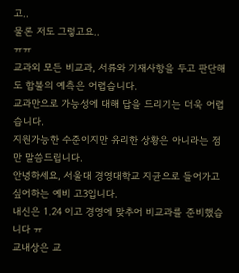고..
물론 저도 그렇고요..
ㅠㅠ
교과외 모든 비교과, 서류와 기재사항을 두고 판단해도 합불의 예측은 어렵습니다.
교과만으로 가능성에 대해 답을 드리기는 더욱 어렵습니다.
지원가능한 수준이지만 유리한 상황은 아니라는 점만 말씀드립니다.
안녕하세요, 서울대 경영대학교 지균으로 들어가고 싶어하는 예비 고3입니다.
내신은 1.24 이고 경영에 맞추어 비교과를 준비했습니다 ㅠ
교내상은 교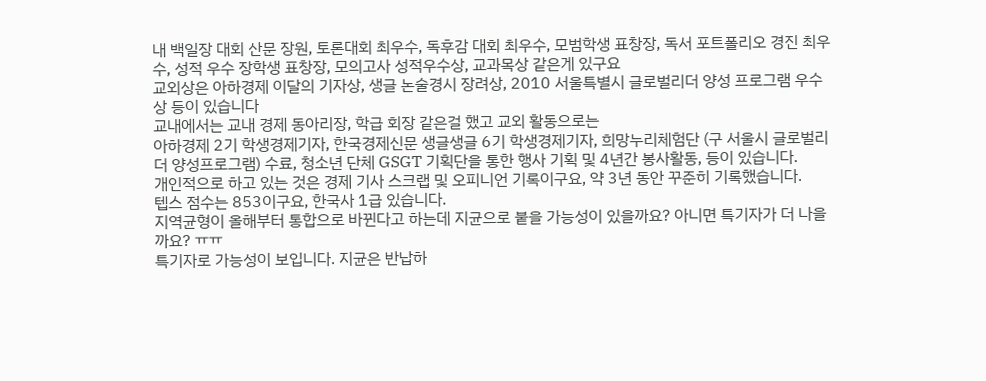내 백일장 대회 산문 장원, 토론대회 최우수, 독후감 대회 최우수, 모범학생 표창장, 독서 포트폴리오 경진 최우수, 성적 우수 장학생 표창장, 모의고사 성적우수상, 교과목상 같은게 있구요
교외상은 아하경제 이달의 기자상, 생글 논술경시 장려상, 2010 서울특별시 글로벌리더 양성 프로그램 우수상 등이 있습니다
교내에서는 교내 경제 동아리장, 학급 회장 같은걸 했고 교외 활동으로는
아하경제 2기 학생경제기자, 한국경제신문 생글생글 6기 학생경제기자, 희망누리체험단 (구 서울시 글로벌리더 양성프로그램) 수료, 청소년 단체 GSGT 기획단을 통한 행사 기획 및 4년간 봉사활동, 등이 있습니다.
개인적으로 하고 있는 것은 경제 기사 스크랩 및 오피니언 기록이구요, 약 3년 동안 꾸준히 기록했습니다.
텝스 점수는 853이구요, 한국사 1급 있습니다.
지역균형이 올해부터 통합으로 바뀐다고 하는데 지균으로 붙을 가능성이 있을까요? 아니면 특기자가 더 나을까요? ㅠㅠ
특기자로 가능성이 보입니다. 지균은 반납하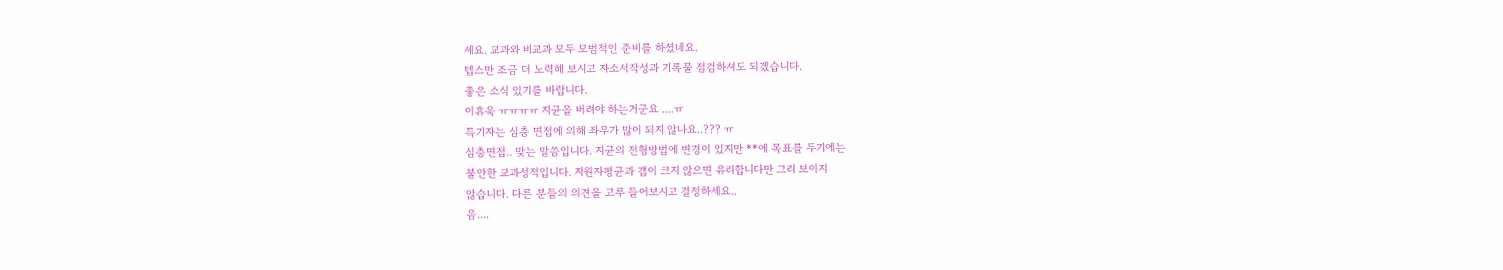세요. 교과와 비교과 모두 모범적인 준비를 하셨네요.
텝스만 조금 더 노력해 보시고 자소서작성과 기록물 점검하셔도 되겠습니다.
좋은 소식 있기를 바랍니다.
이휴욱 ㅠㅠㅠㅠ 지균을 버려야 하는거군요 ....ㅠ
특기자는 심층 면접에 의해 좌우가 많이 되지 않나요..??? ㅠ
심층면접.. 맞는 말씀입니다. 지균의 전형방법에 변경이 있지만 **에 목표를 두기에는
불안한 교과성적입니다. 지원자평균과 갭이 크지 않으면 유리합니다만 그리 보이지
않습니다. 다른 분들의 의견을 고루 들어보시고 결정하세요..
음....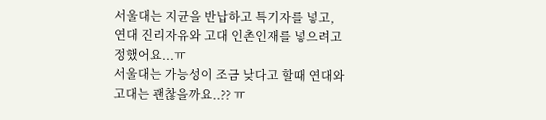서울대는 지균을 반납하고 특기자를 넣고, 연대 진리자유와 고대 인촌인재를 넣으려고 정했어요...ㅠ
서울대는 가능성이 조금 낮다고 할때 연대와 고대는 괜찮을까요..?? ㅠ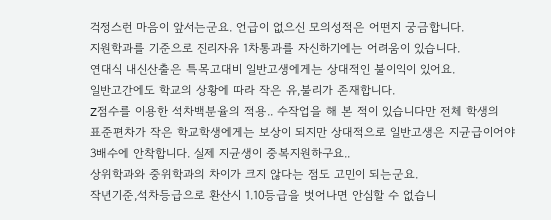걱정스런 마음이 앞서는군요. 언급이 없으신 모의성적은 어떤지 궁금합니다.
지원학과를 기준으로 진리자유 1차통과를 자신하기에는 어려움이 있습니다.
연대식 내신산출은 특목고대비 일반고생에게는 상대적인 불이익이 있어요.
일반고간에도 학교의 상황에 따라 작은 유,불리가 존재합니다.
Z점수를 이용한 석차백분율의 적용.. 수작업을 해 본 적이 있습니다만 전체 학생의
표준편차가 작은 학교학생에게는 보상이 되지만 상대적으로 일반고생은 지균급이어야
3배수에 안착합니다. 실제 지균생이 중복지원하구요..
상위학과와 중위학과의 차이가 크지 않다는 점도 고민이 되는군요.
작년기준,석차등급으로 환산시 1.10등급을 벗어나면 안심할 수 없습니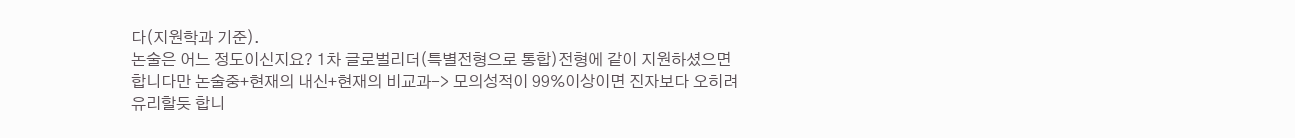다(지원학과 기준).
논술은 어느 정도이신지요? 1차 글로벌리더(특별전형으로 통합)전형에 같이 지원하셨으면
합니다만 논술중+현재의 내신+현재의 비교과-> 모의성적이 99%이상이면 진자보다 오히려
유리할듯 합니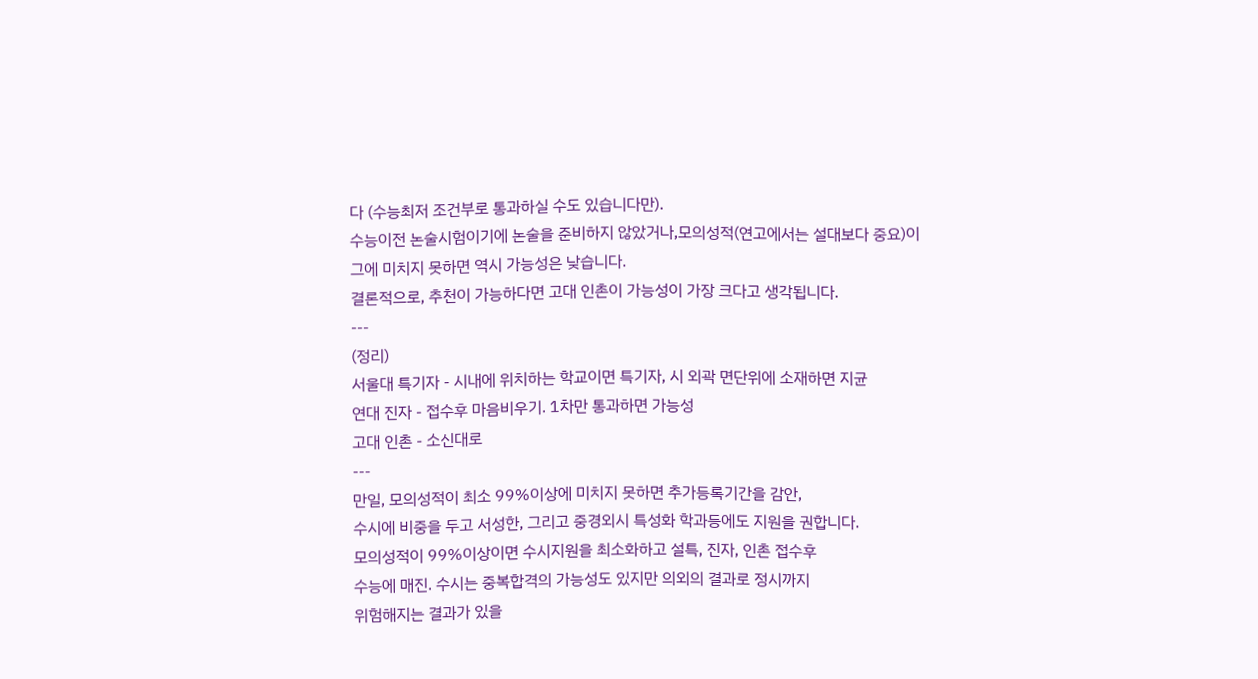다 (수능최저 조건부로 통과하실 수도 있습니다만).
수능이전 논술시험이기에 논술을 준비하지 않았거나,모의성적(연고에서는 설대보다 중요)이
그에 미치지 못하면 역시 가능성은 낮습니다.
결론적으로, 추천이 가능하다면 고대 인촌이 가능성이 가장 크다고 생각됩니다.
---
(정리)
서울대 특기자 - 시내에 위치하는 학교이면 특기자, 시 외곽 면단위에 소재하면 지균
연대 진자 - 접수후 마음비우기. 1차만 통과하면 가능성
고대 인촌 - 소신대로
---
만일, 모의성적이 최소 99%이상에 미치지 못하면 추가등록기간을 감안,
수시에 비중을 두고 서성한, 그리고 중경외시 특성화 학과등에도 지원을 권합니다.
모의성적이 99%이상이면 수시지원을 최소화하고 설특, 진자, 인촌 접수후
수능에 매진. 수시는 중복합격의 가능성도 있지만 의외의 결과로 정시까지
위험해지는 결과가 있을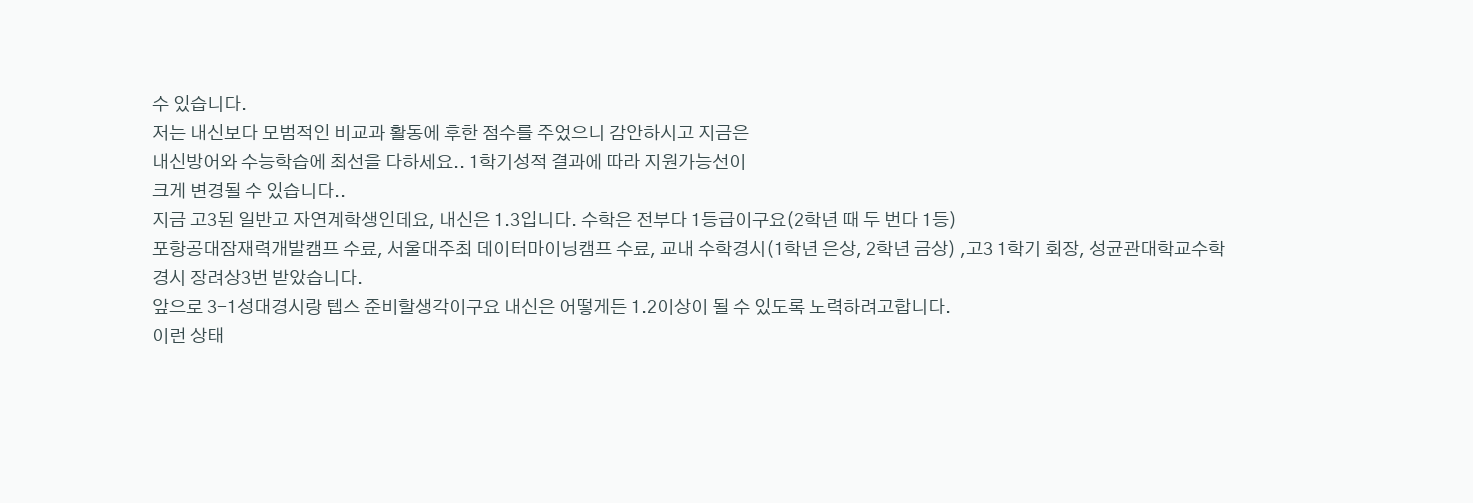수 있습니다.
저는 내신보다 모범적인 비교과 활동에 후한 점수를 주었으니 감안하시고 지금은
내신방어와 수능학습에 최선을 다하세요.. 1학기성적 결과에 따라 지원가능선이
크게 변경될 수 있습니다..
지금 고3된 일반고 자연계학생인데요, 내신은 1.3입니다. 수학은 전부다 1등급이구요(2학년 때 두 번다 1등)
포항공대잠재력개발캠프 수료, 서울대주최 데이터마이닝캠프 수료, 교내 수학경시(1학년 은상, 2학년 금상) ,고3 1학기 회장, 성균관대학교수학경시 장려상3번 받았습니다.
앞으로 3-1성대경시랑 텝스 준비할생각이구요 내신은 어떻게든 1.2이상이 될 수 있도록 노력하려고합니다.
이런 상태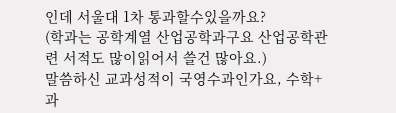인데 서울대 1차 통과할수있을까요?
(학과는 공학계열 산업공학과구요 산업공학관련 서적도 많이읽어서 쓸건 많아요.)
말씀하신 교과성적이 국영수과인가요, 수학+과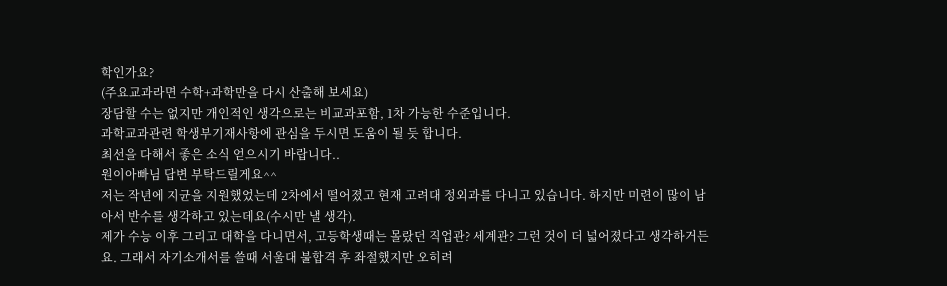학인가요?
(주요교과라면 수학+과학만을 다시 산출해 보세요)
장담할 수는 없지만 개인적인 생각으로는 비교과포함, 1차 가능한 수준입니다.
과학교과관련 학생부기재사항에 관심을 두시면 도움이 될 듯 합니다.
최선을 다해서 좋은 소식 얻으시기 바랍니다..
원이아빠님 답변 부탁드릴게요^^
저는 작년에 지균을 지원했었는데 2차에서 떨어졌고 현재 고려대 정외과를 다니고 있습니다. 하지만 미련이 많이 남아서 반수를 생각하고 있는데요(수시만 낼 생각).
제가 수능 이후 그리고 대학을 다니면서, 고등학생때는 몰랐던 직업관? 세계관? 그런 것이 더 넓어졌다고 생각하거든요. 그래서 자기소개서를 쓸때 서울대 불합격 후 좌절했지만 오히려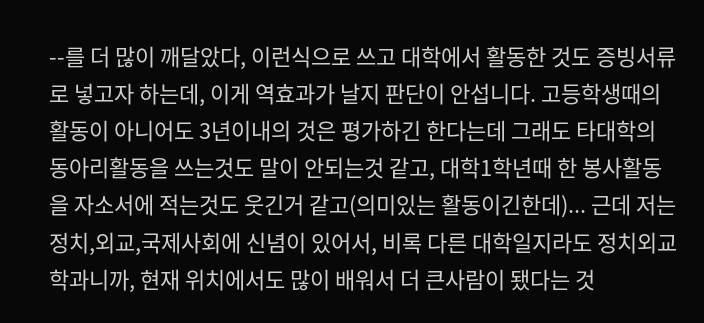--를 더 많이 깨달았다, 이런식으로 쓰고 대학에서 활동한 것도 증빙서류로 넣고자 하는데, 이게 역효과가 날지 판단이 안섭니다. 고등학생때의 활동이 아니어도 3년이내의 것은 평가하긴 한다는데 그래도 타대학의 동아리활동을 쓰는것도 말이 안되는것 같고, 대학1학년때 한 봉사활동을 자소서에 적는것도 웃긴거 같고(의미있는 활동이긴한데)... 근데 저는 정치,외교,국제사회에 신념이 있어서, 비록 다른 대학일지라도 정치외교학과니까, 현재 위치에서도 많이 배워서 더 큰사람이 됐다는 것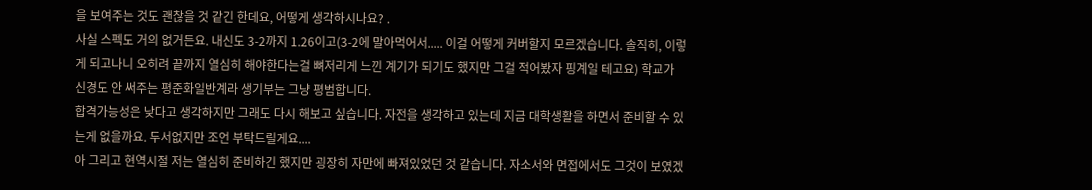을 보여주는 것도 괜찮을 것 같긴 한데요, 어떻게 생각하시나요? .
사실 스펙도 거의 없거든요. 내신도 3-2까지 1.26이고(3-2에 말아먹어서..... 이걸 어떻게 커버할지 모르겠습니다. 솔직히, 이렇게 되고나니 오히려 끝까지 열심히 해야한다는걸 뼈저리게 느낀 계기가 되기도 했지만 그걸 적어봤자 핑계일 테고요) 학교가 신경도 안 써주는 평준화일반계라 생기부는 그냥 평범합니다.
합격가능성은 낮다고 생각하지만 그래도 다시 해보고 싶습니다. 자전을 생각하고 있는데 지금 대학생활을 하면서 준비할 수 있는게 없을까요. 두서없지만 조언 부탁드릴게요....
아 그리고 현역시절 저는 열심히 준비하긴 했지만 굉장히 자만에 빠져있었던 것 같습니다. 자소서와 면접에서도 그것이 보였겠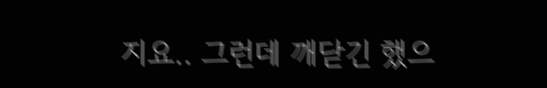지요.. 그런데 깨닫긴 했으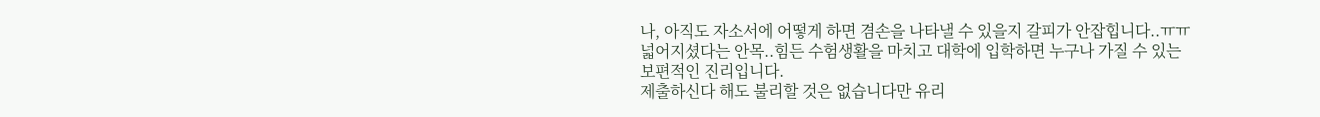나, 아직도 자소서에 어떻게 하면 겸손을 나타낼 수 있을지 갈피가 안잡힙니다..ㅠㅠ
넓어지셨다는 안목..힘든 수험생활을 마치고 대학에 입학하면 누구나 가질 수 있는 보편적인 진리입니다.
제출하신다 해도 불리할 것은 없습니다만 유리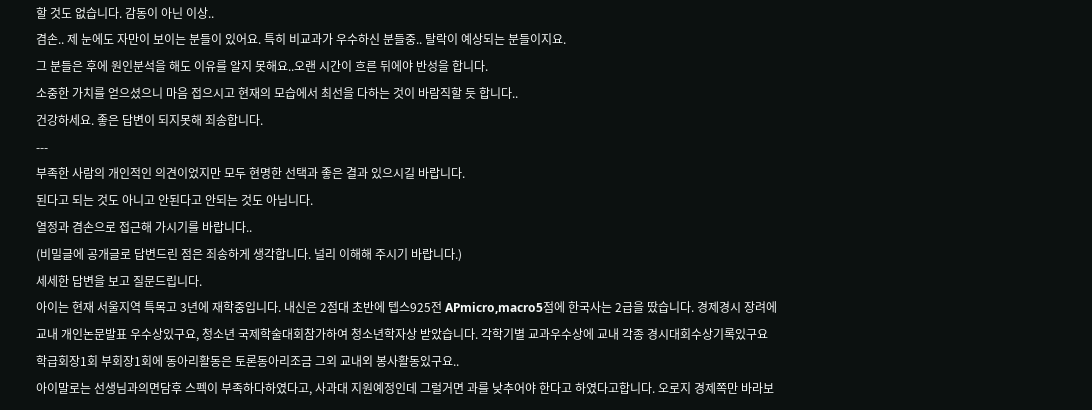할 것도 없습니다. 감동이 아닌 이상..
겸손.. 제 눈에도 자만이 보이는 분들이 있어요. 특히 비교과가 우수하신 분들중.. 탈락이 예상되는 분들이지요.
그 분들은 후에 원인분석을 해도 이유를 알지 못해요..오랜 시간이 흐른 뒤에야 반성을 합니다.
소중한 가치를 얻으셨으니 마음 접으시고 현재의 모습에서 최선을 다하는 것이 바람직할 듯 합니다..
건강하세요. 좋은 답변이 되지못해 죄송합니다.
---
부족한 사람의 개인적인 의견이었지만 모두 현명한 선택과 좋은 결과 있으시길 바랍니다.
된다고 되는 것도 아니고 안된다고 안되는 것도 아닙니다.
열정과 겸손으로 접근해 가시기를 바랍니다..
(비밀글에 공개글로 답변드린 점은 죄송하게 생각합니다. 널리 이해해 주시기 바랍니다.)
세세한 답변을 보고 질문드립니다.
아이는 현재 서울지역 특목고 3년에 재학중입니다. 내신은 2점대 초반에 텝스925전 APmicro,macro5점에 한국사는 2급을 땄습니다. 경제경시 장려에 교내 개인논문발표 우수상있구요, 청소년 국제학술대회참가하여 청소년학자상 받았습니다. 각학기별 교과우수상에 교내 각종 경시대회수상기록있구요 학급회장1회 부회장1회에 동아리활동은 토론동아리조금 그외 교내외 봉사활동있구요..
아이말로는 선생님과의면담후 스펙이 부족하다하였다고, 사과대 지원예정인데 그럴거면 과를 낮추어야 한다고 하였다고합니다. 오로지 경제쪽만 바라보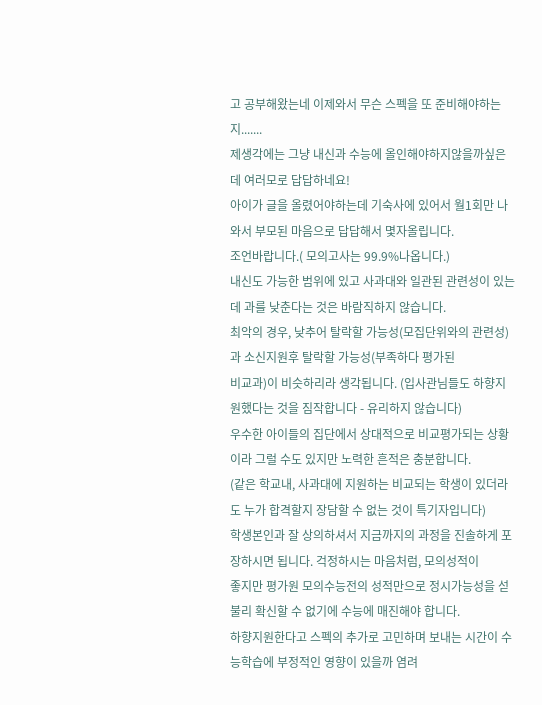고 공부해왔는네 이제와서 무슨 스펙을 또 준비해야하는지.......
제생각에는 그냥 내신과 수능에 올인해야하지않을까싶은데 여러모로 답답하네요!
아이가 글을 올렸어야하는데 기숙사에 있어서 월1회만 나와서 부모된 마음으로 답답해서 몇자올립니다.
조언바랍니다.( 모의고사는 99.9%나옵니다.)
내신도 가능한 범위에 있고 사과대와 일관된 관련성이 있는데 과를 낮춘다는 것은 바람직하지 않습니다.
최악의 경우, 낮추어 탈락할 가능성(모집단위와의 관련성)과 소신지원후 탈락할 가능성(부족하다 평가된
비교과)이 비슷하리라 생각됩니다. (입사관님들도 하향지원했다는 것을 짐작합니다 - 유리하지 않습니다)
우수한 아이들의 집단에서 상대적으로 비교평가되는 상황이라 그럴 수도 있지만 노력한 흔적은 충분합니다.
(같은 학교내, 사과대에 지원하는 비교되는 학생이 있더라도 누가 합격할지 장담할 수 없는 것이 특기자입니다)
학생본인과 잘 상의하셔서 지금까지의 과정을 진솔하게 포장하시면 됩니다. 걱정하시는 마음처럼, 모의성적이
좋지만 평가원 모의수능전의 성적만으로 정시가능성을 섣불리 확신할 수 없기에 수능에 매진해야 합니다.
하향지원한다고 스펙의 추가로 고민하며 보내는 시간이 수능학습에 부정적인 영향이 있을까 염려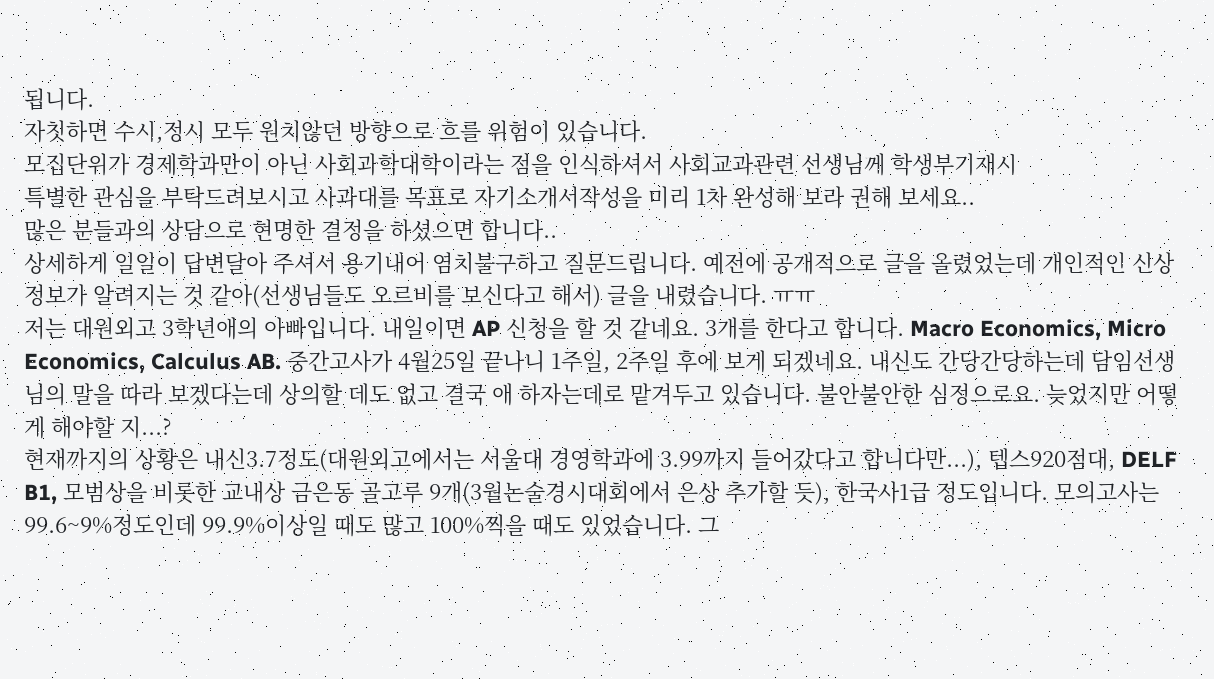됩니다.
자칫하면 수시,정시 모두 원치않던 방향으로 흐를 위험이 있습니다.
모집단위가 경제학과만이 아닌 사회과학대학이라는 점을 인식하셔서 사회교과관련 선생님께 학생부기재시
특별한 관심을 부탁드려보시고 사과대를 목표로 자기소개서작성을 미리 1차 완성해 보라 권해 보세요..
많은 분들과의 상담으로 현명한 결정을 하셨으면 합니다..
상세하게 일일이 답변달아 주셔서 용기내어 염치불구하고 질문드립니다. 예전에 공개적으로 글을 올렸었는데 개인적인 신상정보가 알려지는 것 같아(선생님들도 오르비를 보신다고 해서) 글을 내렸습니다. ㅠㅠ
저는 대원외고 3학년애의 아빠입니다. 내일이면 AP 신청을 할 것 같네요. 3개를 한다고 합니다. Macro Economics, Micro Economics, Calculus AB. 중간고사가 4월25일 끝나니 1주일, 2주일 후에 보게 되겠네요. 내신도 간당간당하는데 담임선생님의 말을 따라 보겠다는데 상의할 데도 없고 결국 애 하자는데로 맡겨두고 있습니다. 불안불안한 심정으로요. 늦었지만 어떻게 해야할 지...?
현재까지의 상황은 내신3.7정도(대원외고에서는 서울대 경영학과에 3.99까지 들어갔다고 합니다만...), 텝스920점대, DELF B1, 모범상을 비롯한 교내상 금은동 골고루 9개(3월논술경시대회에서 은상 추가할 듯), 한국사1급 정도입니다. 모의고사는 99.6~9%정도인데 99.9%이상일 때도 많고 100%찍을 때도 있었습니다. 그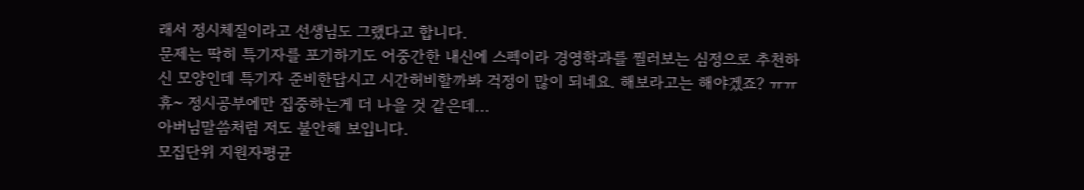래서 정시체질이라고 선생님도 그랬다고 합니다.
문제는 딱히 특기자를 포기하기도 어중간한 내신에 스펙이라 경영학과를 찔러보는 심정으로 추천하신 모양인데 특기자 준비한답시고 시간허비할까봐 걱정이 많이 되네요. 해보라고는 해야겠죠? ㅠㅠ 휴~ 정시공부에만 집중하는게 더 나을 것 같은데...
아버님말씀처럼 저도 불안해 보입니다.
모집단위 지원자평균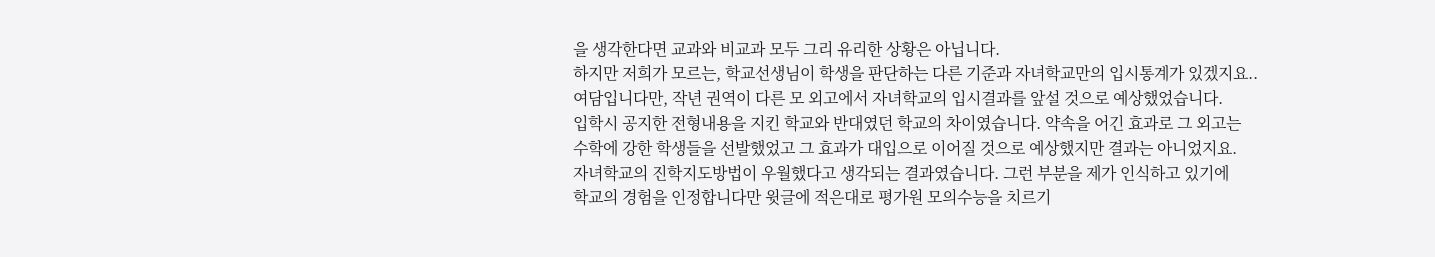을 생각한다면 교과와 비교과 모두 그리 유리한 상황은 아닙니다.
하지만 저희가 모르는, 학교선생님이 학생을 판단하는 다른 기준과 자녀학교만의 입시통계가 있겠지요..
여담입니다만, 작년 권역이 다른 모 외고에서 자녀학교의 입시결과를 앞설 것으로 예상했었습니다.
입학시 공지한 전형내용을 지킨 학교와 반대였던 학교의 차이였습니다. 약속을 어긴 효과로 그 외고는
수학에 강한 학생들을 선발했었고 그 효과가 대입으로 이어질 것으로 예상했지만 결과는 아니었지요.
자녀학교의 진학지도방법이 우월했다고 생각되는 결과였습니다. 그런 부분을 제가 인식하고 있기에
학교의 경험을 인정합니다만 윗글에 적은대로 평가원 모의수능을 치르기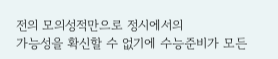전의 모의성적만으로 정시에서의
가능성을 확신할 수 없기에 수능준비가 모든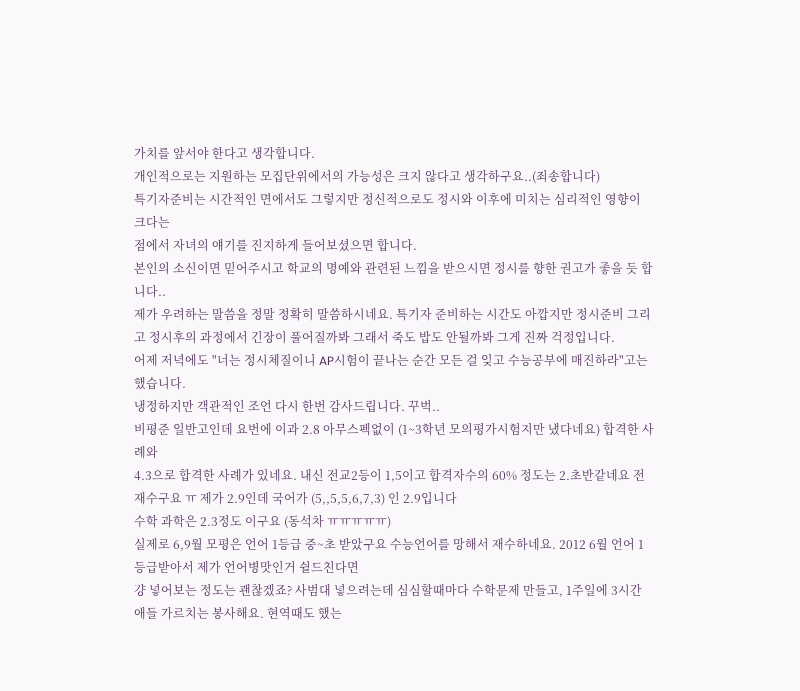가치를 앞서야 한다고 생각합니다.
개인적으로는 지원하는 모집단위에서의 가능성은 크지 않다고 생각하구요..(죄송합니다)
특기자준비는 시간적인 면에서도 그렇지만 정신적으로도 정시와 이후에 미치는 심리적인 영향이 크다는
점에서 자녀의 얘기를 진지하게 들어보셨으면 합니다.
본인의 소신이면 믿어주시고 학교의 명예와 관련된 느낌을 받으시면 정시를 향한 권고가 좋을 듯 합니다..
제가 우려하는 말씀을 정말 정확히 말씀하시네요. 특기자 준비하는 시간도 아깝지만 정시준비 그리고 정시후의 과정에서 긴장이 풀어질까봐 그래서 죽도 밥도 안될까봐 그게 진짜 걱정입니다.
어제 저녁에도 "너는 정시체질이니 AP시험이 끝나는 순간 모든 걸 잊고 수능공부에 매진하라"고는 했습니다.
냉정하지만 객관적인 조언 다시 한번 감사드립니다. 꾸벅..
비평준 일반고인데 요번에 이과 2.8 아무스펙없이 (1~3학년 모의평가시험지만 냈다네요) 합격한 사례와
4.3으로 합격한 사례가 있네요. 내신 전교2등이 1,5이고 합격자수의 60% 정도는 2.초반같네요 전 재수구요 ㅠ 제가 2.9인데 국어가 (5,,5,5,6,7,3) 인 2.9입니다
수학 과학은 2.3정도 이구요 (동석차 ㅠㅠㅠㅠㅠ)
실제로 6,9월 모평은 언어 1등급 중~초 받았구요 수능언어를 망해서 재수하네요. 2012 6월 언어 1등급받아서 제가 언어병맛인거 쉴드친다면
걍 넣어보는 정도는 괜찮겠죠? 사범대 넣으려는데 심심할때마다 수학문제 만들고, 1주일에 3시간 애들 가르치는 봉사해요. 현역때도 했는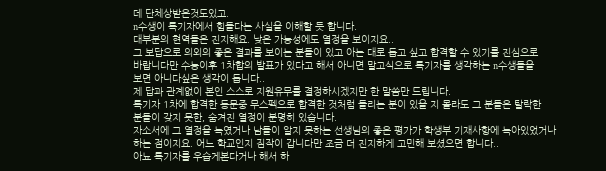데 단체상받은것도있고.
n수생이 특기자에서 힘들다는 사실을 이해할 듯 합니다.
대부분의 현역들은 진지해요. 낮은 가능성에도 열정을 보이지요..
그 보답으로 의외의 좋은 결과를 보이는 분들이 있고 아는 대로 돕고 싶고 합격할 수 있기를 진심으로
바랍니다만 수능이후 1차합의 발표가 있다고 해서 아니면 말고식으로 특기자를 생각하는 n수생들을
보면 아니다싶은 생각이 듭니다..
제 답과 관계없이 본인 스스로 지원유무를 결정하시겠지만 한 말씀만 드립니다.
특기자 1차에 합격한 동문중 무스펙으로 합격한 것처럼 들리는 분이 있을 지 몰라도 그 분들은 탈락한
분들이 갖지 못한, 숨겨진 열정이 분명히 있습니다.
자소서에 그 열정을 녹였거나 남들이 알지 못하는 선생님의 좋은 평가가 학생부 기재사항에 녹아있었거나
하는 점이지요. 어느 학교인지 짐작이 갑니다만 조금 더 진지하게 고민해 보셨으면 합니다..
아뇨 특기자를 우습게본다거나 해서 하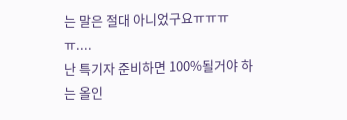는 말은 절대 아니었구요ㅠㅠㅠㅠ....
난 특기자 준비하면 100%될거야 하는 올인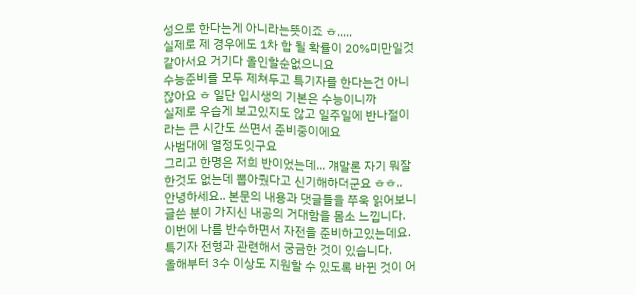성으로 한다는게 아니라는뜻이죠 ㅎ.....
실제로 제 경우에도 1차 합 될 확률이 20%미만일것같아서요 거기다 올인할순없으니요
수능준비를 모두 제쳐두고 특기자를 한다는건 아니잖아요 ㅎ 일단 입시생의 기본은 수능이니까
실제로 우습게 보고있지도 않고 일주일에 반나절이라는 큰 시간도 쓰면서 준비중이에요
사범대에 열정도잇구요
그리고 한명은 저희 반이었는데... 걔말론 자기 뭐잘한것도 없는데 뽑아줬다고 신기해하더군요 ㅎㅎ..
안녕하세요.. 본문의 내용과 댓글들을 쭈욱 읽어보니 글쓴 분이 가지신 내공의 거대함을 몸소 느낍니다. 이번에 나름 반수하면서 자전을 준비하고있는데요. 특기자 전형과 관련해서 궁금한 것이 있습니다.
올해부터 3수 이상도 지원할 수 있도록 바뀐 것이 어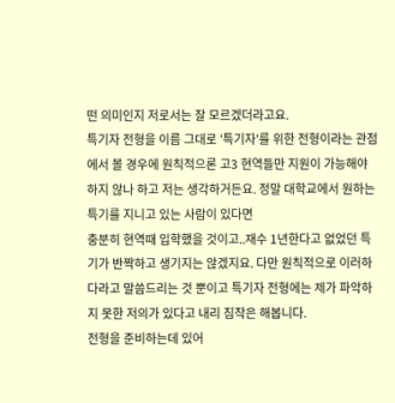떤 의미인지 저로서는 잘 모르겠더라고요.
특기자 전형을 이름 그대로 '특기자'를 위한 전형이라는 관점에서 볼 경우에 원칙적으론 고3 현역들만 지원이 가능해야 하지 않나 하고 저는 생각하거든요. 정말 대학교에서 원하는 특기를 지니고 있는 사람이 있다면
충분히 현역때 입학했을 것이고..재수 1년한다고 없었던 특기가 반짝하고 생기지는 않겠지요. 다만 원칙적으로 이러하다라고 말씀드리는 것 뿐이고 특기자 전형에는 제가 파악하지 못한 저의가 있다고 내리 짐작은 해봅니다.
전형을 준비하는데 있어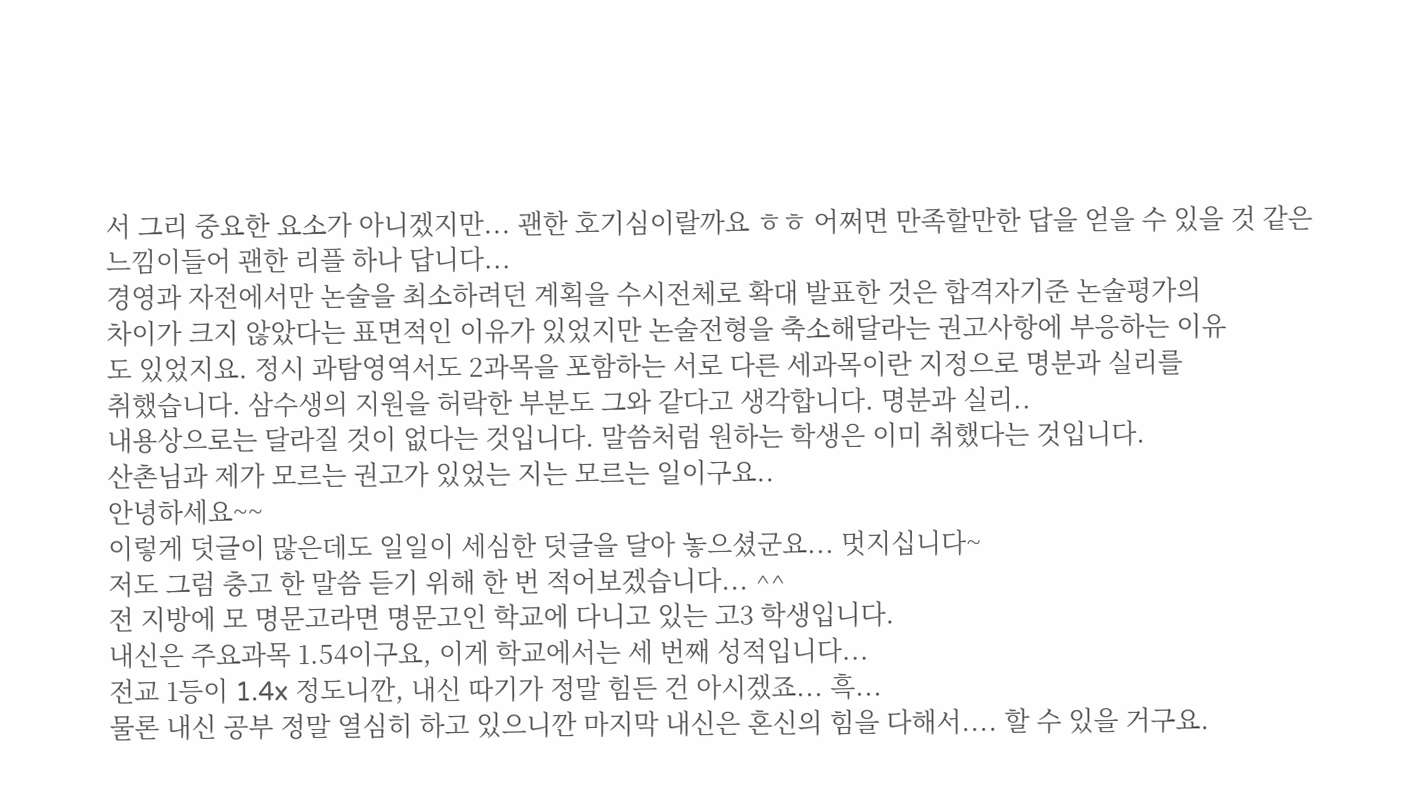서 그리 중요한 요소가 아니겠지만... 괜한 호기심이랄까요 ㅎㅎ 어쩌면 만족할만한 답을 얻을 수 있을 것 같은 느낌이들어 괜한 리플 하나 답니다...
경영과 자전에서만 논술을 최소하려던 계획을 수시전체로 확대 발표한 것은 합격자기준 논술평가의
차이가 크지 않았다는 표면적인 이유가 있었지만 논술전형을 축소해달라는 권고사항에 부응하는 이유
도 있었지요. 정시 과탐영역서도 2과목을 포함하는 서로 다른 세과목이란 지정으로 명분과 실리를
취했습니다. 삼수생의 지원을 허락한 부분도 그와 같다고 생각합니다. 명분과 실리..
내용상으로는 달라질 것이 없다는 것입니다. 말씀처럼 원하는 학생은 이미 취했다는 것입니다.
산촌님과 제가 모르는 권고가 있었는 지는 모르는 일이구요..
안녕하세요~~
이렇게 덧글이 많은데도 일일이 세심한 덧글을 달아 놓으셨군요... 멋지십니다~
저도 그럼 충고 한 말씀 듣기 위해 한 번 적어보겠습니다... ^^
전 지방에 모 명문고라면 명문고인 학교에 다니고 있는 고3 학생입니다.
내신은 주요과목 1.54이구요, 이게 학교에서는 세 번째 성적입니다...
전교 1등이 1.4x 정도니깐, 내신 따기가 정말 힘든 건 아시겠죠... 흑...
물론 내신 공부 정말 열심히 하고 있으니깐 마지막 내신은 혼신의 힘을 다해서.... 할 수 있을 거구요.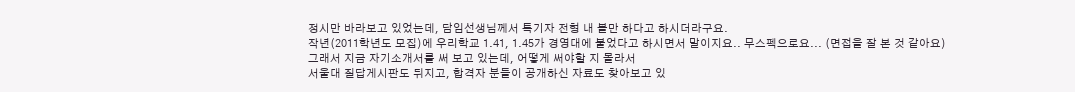정시만 바라보고 있었는데, 담임선생님께서 특기자 전형 내 볼만 하다고 하시더라구요.
작년(2011학년도 모집)에 우리학교 1.41, 1.45가 경영대에 붙었다고 하시면서 말이지요.. 무스펙으로요... (면접을 잘 본 것 같아요)
그래서 지금 자기소개서를 써 보고 있는데, 어떻게 써야할 지 몰라서
서울대 질답게시판도 뒤지고, 합격자 분들이 공개하신 자료도 찾아보고 있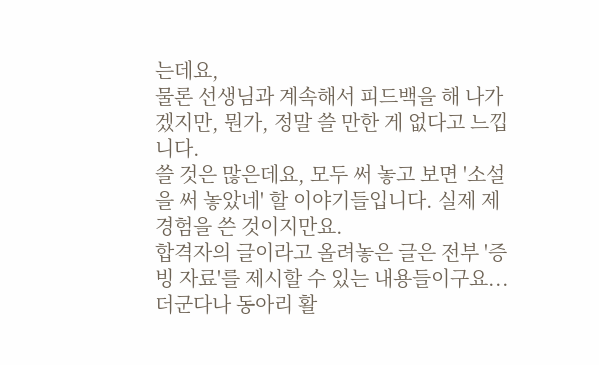는데요,
물론 선생님과 계속해서 피드백을 해 나가겠지만, 뭔가, 정말 쓸 만한 게 없다고 느낍니다.
쓸 것은 많은데요, 모두 써 놓고 보면 '소설을 써 놓았네' 할 이야기들입니다. 실제 제 경험을 쓴 것이지만요.
합격자의 글이라고 올려놓은 글은 전부 '증빙 자료'를 제시할 수 있는 내용들이구요...
더군다나 동아리 활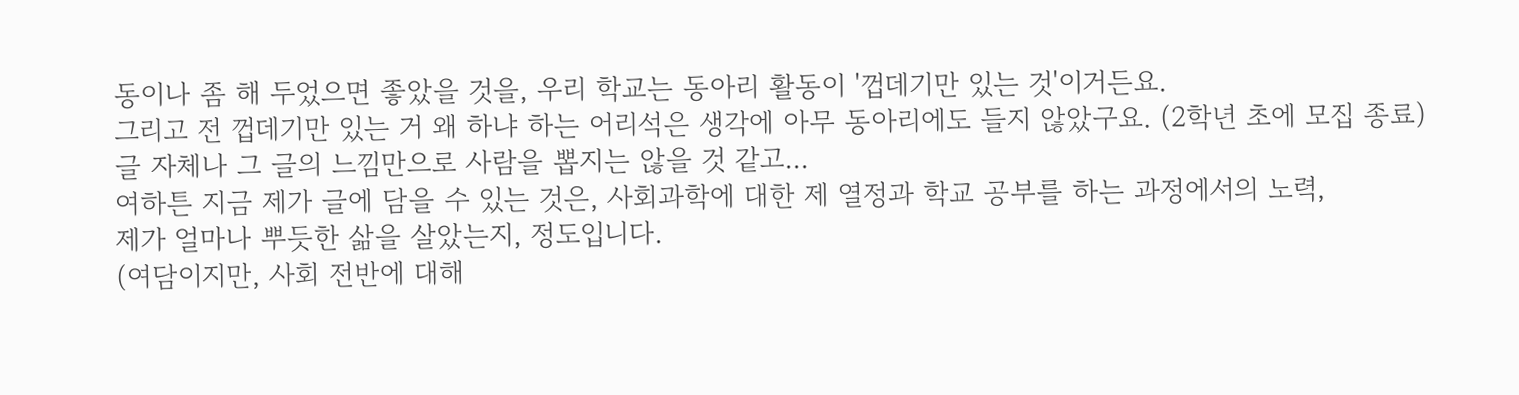동이나 좀 해 두었으면 좋았을 것을, 우리 학교는 동아리 활동이 '껍데기만 있는 것'이거든요.
그리고 전 껍데기만 있는 거 왜 하냐 하는 어리석은 생각에 아무 동아리에도 들지 않았구요. (2학년 초에 모집 종료)
글 자체나 그 글의 느낌만으로 사람을 뽑지는 않을 것 같고...
여하튼 지금 제가 글에 담을 수 있는 것은, 사회과학에 대한 제 열정과 학교 공부를 하는 과정에서의 노력,
제가 얼마나 뿌듯한 삶을 살았는지, 정도입니다.
(여담이지만, 사회 전반에 대해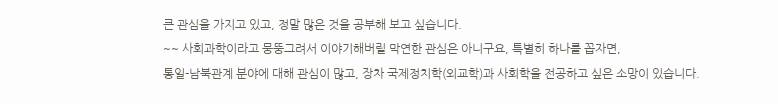큰 관심을 가지고 있고, 정말 많은 것을 공부해 보고 싶습니다.
~~ 사회과학이라고 뭉뚱그려서 이야기해버릴 막연한 관심은 아니구요, 특별히 하나를 꼽자면,
통일-남북관계 분야에 대해 관심이 많고, 장차 국제정치학(외교학)과 사회학을 전공하고 싶은 소망이 있습니다.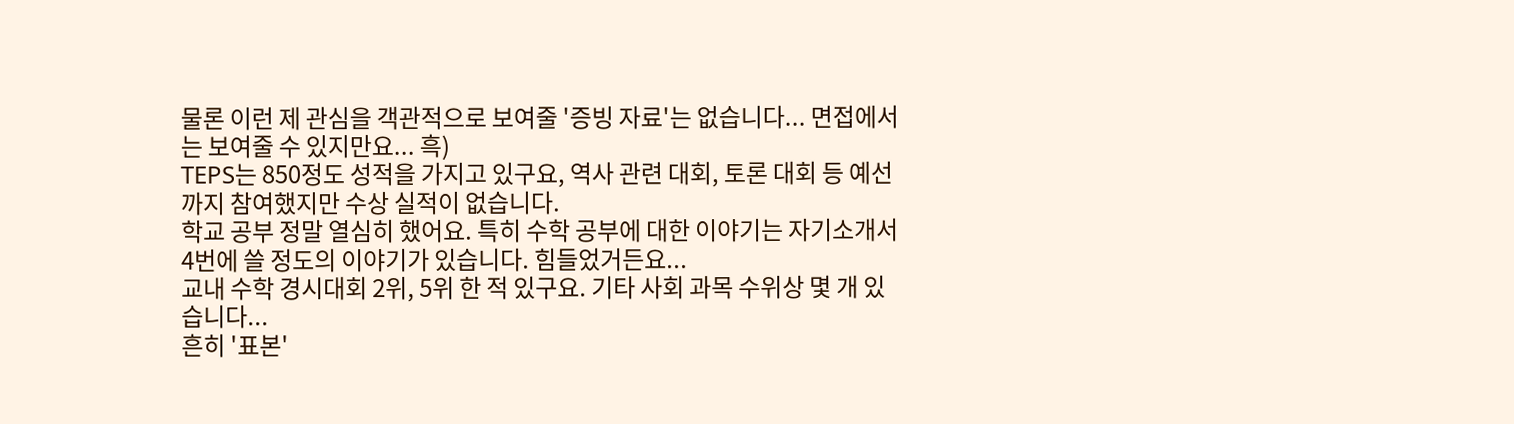물론 이런 제 관심을 객관적으로 보여줄 '증빙 자료'는 없습니다... 면접에서는 보여줄 수 있지만요... 흑)
TEPS는 850정도 성적을 가지고 있구요, 역사 관련 대회, 토론 대회 등 예선까지 참여했지만 수상 실적이 없습니다.
학교 공부 정말 열심히 했어요. 특히 수학 공부에 대한 이야기는 자기소개서 4번에 쓸 정도의 이야기가 있습니다. 힘들었거든요...
교내 수학 경시대회 2위, 5위 한 적 있구요. 기타 사회 과목 수위상 몇 개 있습니다...
흔히 '표본'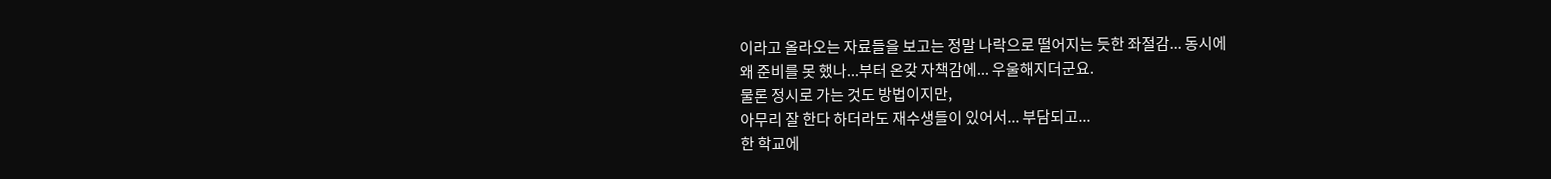이라고 올라오는 자료들을 보고는 정말 나락으로 떨어지는 듯한 좌절감... 동시에
왜 준비를 못 했나...부터 온갖 자책감에... 우울해지더군요.
물론 정시로 가는 것도 방법이지만,
아무리 잘 한다 하더라도 재수생들이 있어서... 부담되고...
한 학교에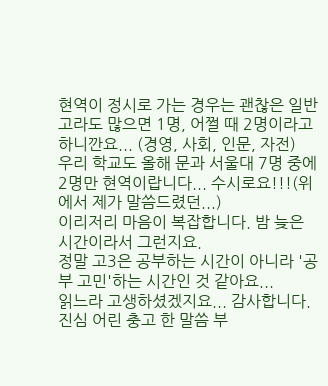현역이 정시로 가는 경우는 괜찮은 일반고라도 많으면 1명, 어쩔 때 2명이라고 하니깐요... (경영, 사회, 인문, 자전)
우리 학교도 올해 문과 서울대 7명 중에 2명만 현역이랍니다... 수시로요!!!(위에서 제가 말씀드렸던...)
이리저리 마음이 복잡합니다. 밤 늦은 시간이라서 그런지요.
정말 고3은 공부하는 시간이 아니라 '공부 고민'하는 시간인 것 같아요...
읽느라 고생하셨겠지요... 감사합니다.
진심 어린 충고 한 말씀 부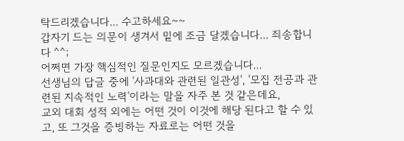탁드리겠습니다... 수고하세요~~
갑자기 드는 의문이 생겨서 밑에 조금 달겠습니다... 죄송합니다 ^^;
어쩌면 가장 핵심적인 질문인지도 모르겠습니다...
선생님의 답글 중에 '사과대와 관련된 일관성', '모집 전공과 관련된 지속적인 노력'이라는 말을 자주 본 것 같은데요,
교외 대회 성적 외에는 어떤 것이 이것에 해당 된다고 할 수 있고, 또 그것을 증빙하는 자료로는 어떤 것을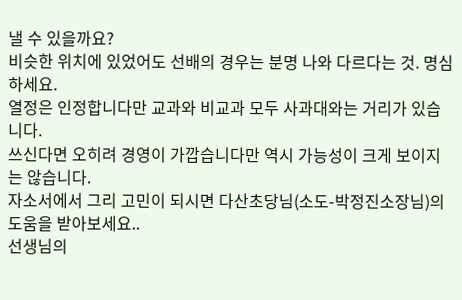낼 수 있을까요?
비슷한 위치에 있었어도 선배의 경우는 분명 나와 다르다는 것. 명심하세요.
열정은 인정합니다만 교과와 비교과 모두 사과대와는 거리가 있습니다.
쓰신다면 오히려 경영이 가깝습니다만 역시 가능성이 크게 보이지는 않습니다.
자소서에서 그리 고민이 되시면 다산초당님(소도-박정진소장님)의 도움을 받아보세요..
선생님의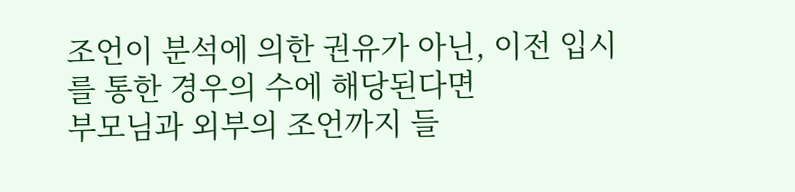조언이 분석에 의한 권유가 아닌, 이전 입시를 통한 경우의 수에 해당된다면
부모님과 외부의 조언까지 들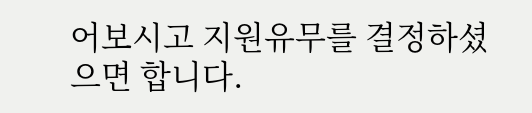어보시고 지원유무를 결정하셨으면 합니다.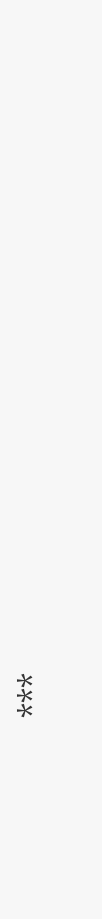***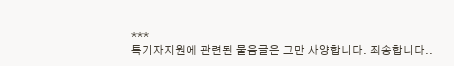***
특기자지원에 관련된 물음글은 그만 사양합니다. 죄송합니다..